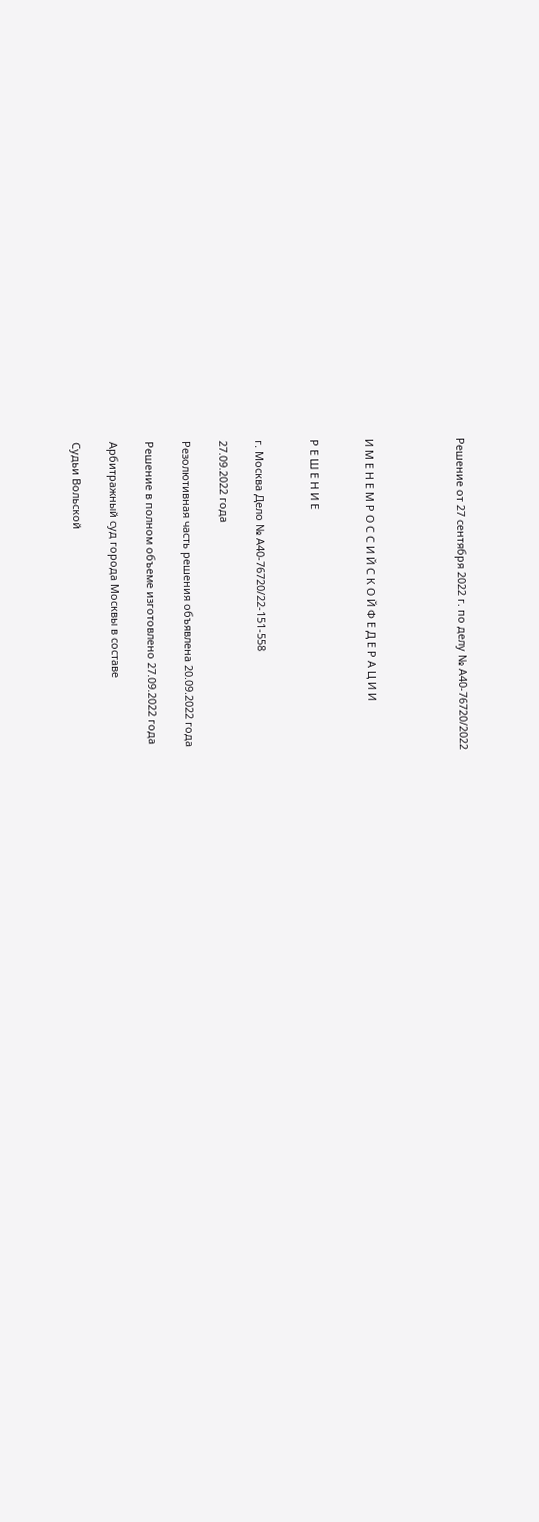Решение от 27 сентября 2022 г. по делу № А40-76720/2022




И М Е Н Е М Р О С С И Й С К О Й Ф Е Д Е Р А Ц И И


Р Е Ш Е Н И Е


г. Москва Дело № А40-76720/22-151-558

27.09.2022 года

Резолютивная часть решения объявлена 20.09.2022 года

Решение в полном объеме изготовлено 27.09.2022 года

Арбитражный суд города Москвы в составе

Судьи Вольской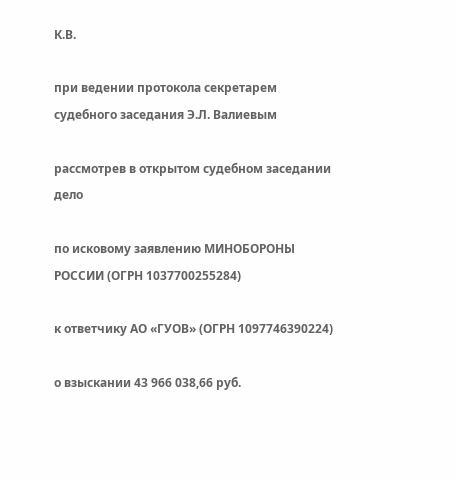К.В.

при ведении протокола секретарем судебного заседания Э.Л. Валиевым

рассмотрев в открытом судебном заседании дело

по исковому заявлению МИНОБОРОНЫ РОССИИ (ОГРН 1037700255284)

к ответчику АО «ГУОВ» (ОГРН 1097746390224)

о взыскании 43 966 038,66 руб.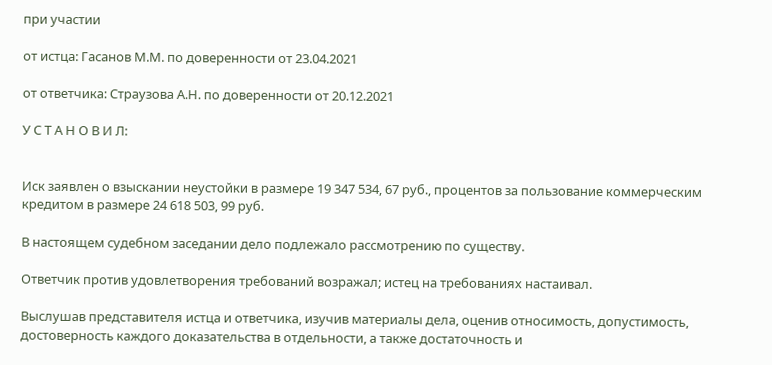при участии

от истца: Гасанов М.М. по доверенности от 23.04.2021

от ответчика: Страузова А.Н. по доверенности от 20.12.2021

У С Т А Н О В И Л:


Иск заявлен о взыскании неустойки в размере 19 347 534, 67 руб., процентов за пользование коммерческим кредитом в размере 24 618 503, 99 руб.

В настоящем судебном заседании дело подлежало рассмотрению по существу.

Ответчик против удовлетворения требований возражал; истец на требованиях настаивал.

Выслушав представителя истца и ответчика, изучив материалы дела, оценив относимость, допустимость, достоверность каждого доказательства в отдельности, а также достаточность и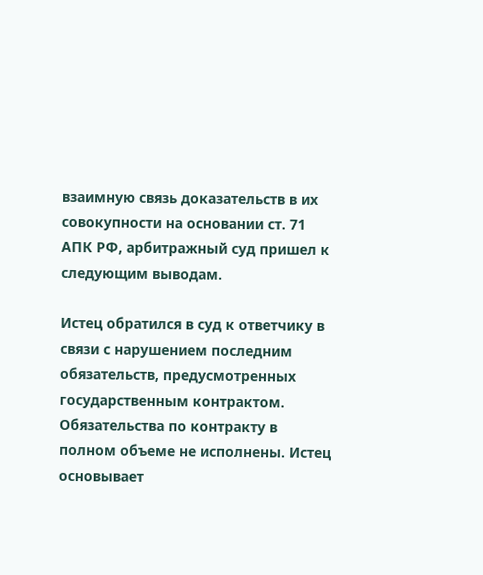взаимную связь доказательств в их совокупности на основании ст. 71 АПК РФ, арбитражный суд пришел к следующим выводам.

Истец обратился в суд к ответчику в связи с нарушением последним обязательств, предусмотренных государственным контрактом. Обязательства по контракту в полном объеме не исполнены. Истец основывает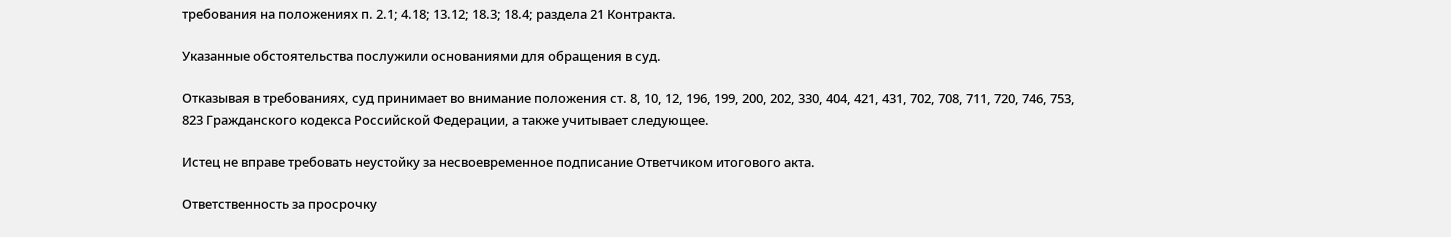требования на положениях п. 2.1; 4.18; 13.12; 18.3; 18.4; раздела 21 Контракта.

Указанные обстоятельства послужили основаниями для обращения в суд.

Отказывая в требованиях, суд принимает во внимание положения ст. 8, 10, 12, 196, 199, 200, 202, 330, 404, 421, 431, 702, 708, 711, 720, 746, 753, 823 Гражданского кодекса Российской Федерации, а также учитывает следующее.

Истец не вправе требовать неустойку за несвоевременное подписание Ответчиком итогового акта.

Ответственность за просрочку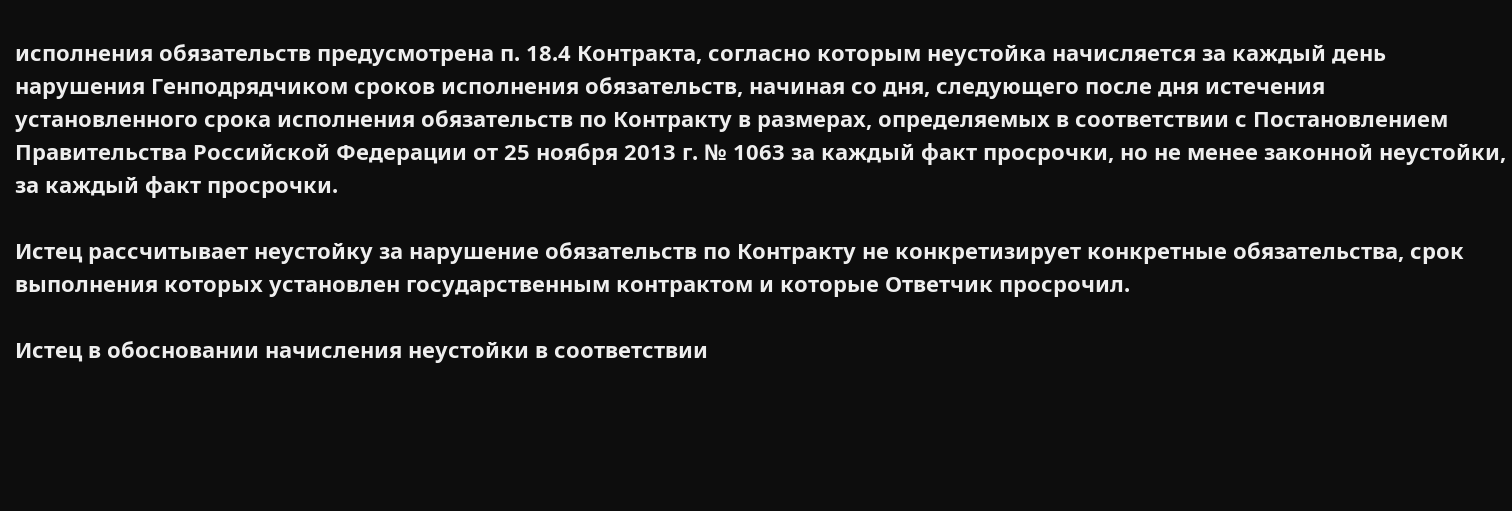исполнения обязательств предусмотрена п. 18.4 Контракта, согласно которым неустойка начисляется за каждый день нарушения Генподрядчиком сроков исполнения обязательств, начиная со дня, следующего после дня истечения установленного срока исполнения обязательств по Контракту в размерах, определяемых в соответствии с Постановлением Правительства Российской Федерации от 25 ноября 2013 г. № 1063 за каждый факт просрочки, но не менее законной неустойки, за каждый факт просрочки.

Истец рассчитывает неустойку за нарушение обязательств по Контракту не конкретизирует конкретные обязательства, срок выполнения которых установлен государственным контрактом и которые Ответчик просрочил.

Истец в обосновании начисления неустойки в соответствии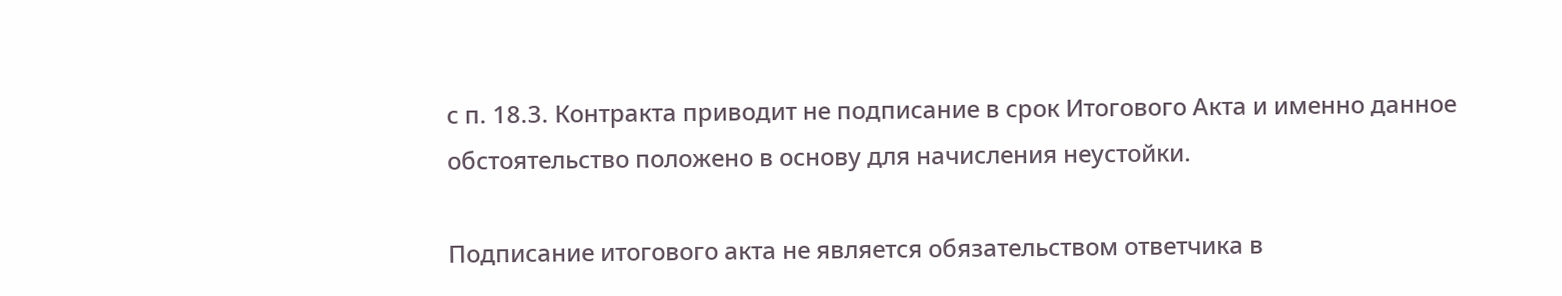с п. 18.3. Контракта приводит не подписание в срок Итогового Акта и именно данное обстоятельство положено в основу для начисления неустойки.

Подписание итогового акта не является обязательством ответчика в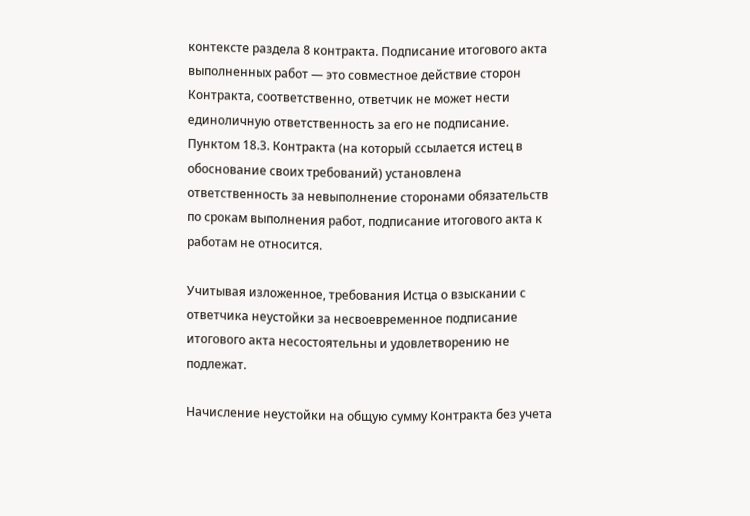контексте раздела 8 контракта. Подписание итогового акта выполненных работ — это совместное действие сторон Контракта, соответственно, ответчик не может нести единоличную ответственность за его не подписание. Пунктом 18.3. Контракта (на который ссылается истец в обоснование своих требований) установлена ответственность за невыполнение сторонами обязательств по срокам выполнения работ, подписание итогового акта к работам не относится.

Учитывая изложенное, требования Истца о взыскании с ответчика неустойки за несвоевременное подписание итогового акта несостоятельны и удовлетворению не подлежат.

Начисление неустойки на общую сумму Контракта без учета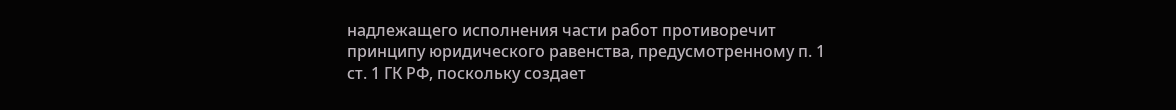надлежащего исполнения части работ противоречит принципу юридического равенства, предусмотренному п. 1 ст. 1 ГК РФ, поскольку создает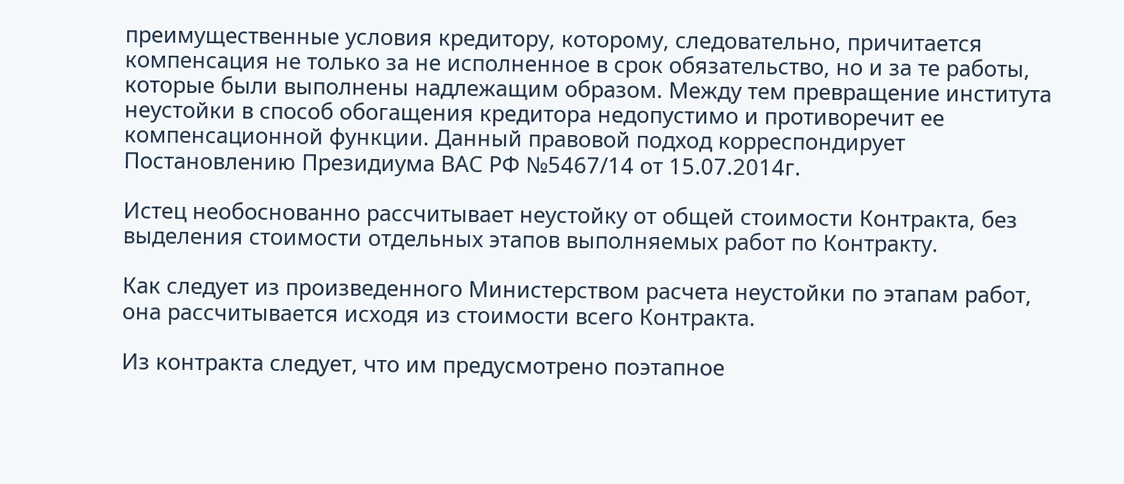преимущественные условия кредитору, которому, следовательно, причитается компенсация не только за не исполненное в срок обязательство, но и за те работы, которые были выполнены надлежащим образом. Между тем превращение института неустойки в способ обогащения кредитора недопустимо и противоречит ее компенсационной функции. Данный правовой подход корреспондирует Постановлению Президиума ВАС РФ №5467/14 от 15.07.2014г.

Истец необоснованно рассчитывает неустойку от общей стоимости Контракта, без выделения стоимости отдельных этапов выполняемых работ по Контракту.

Как следует из произведенного Министерством расчета неустойки по этапам работ, она рассчитывается исходя из стоимости всего Контракта.

Из контракта следует, что им предусмотрено поэтапное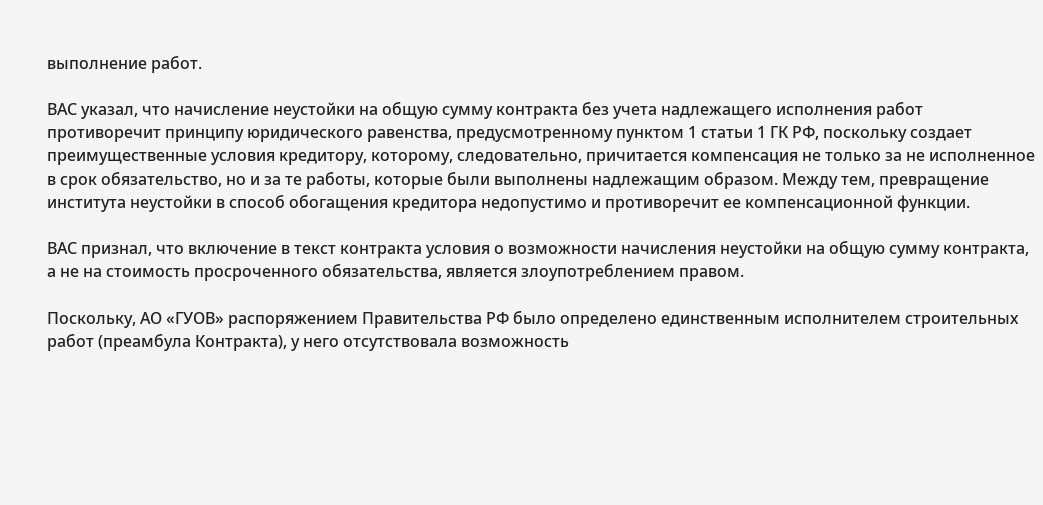выполнение работ.

ВАС указал, что начисление неустойки на общую сумму контракта без учета надлежащего исполнения работ противоречит принципу юридического равенства, предусмотренному пунктом 1 статьи 1 ГК РФ, поскольку создает преимущественные условия кредитору, которому, следовательно, причитается компенсация не только за не исполненное в срок обязательство, но и за те работы, которые были выполнены надлежащим образом. Между тем, превращение института неустойки в способ обогащения кредитора недопустимо и противоречит ее компенсационной функции.

ВАС признал, что включение в текст контракта условия о возможности начисления неустойки на общую сумму контракта, а не на стоимость просроченного обязательства, является злоупотреблением правом.

Поскольку, АО «ГУОВ» распоряжением Правительства РФ было определено единственным исполнителем строительных работ (преамбула Контракта), у него отсутствовала возможность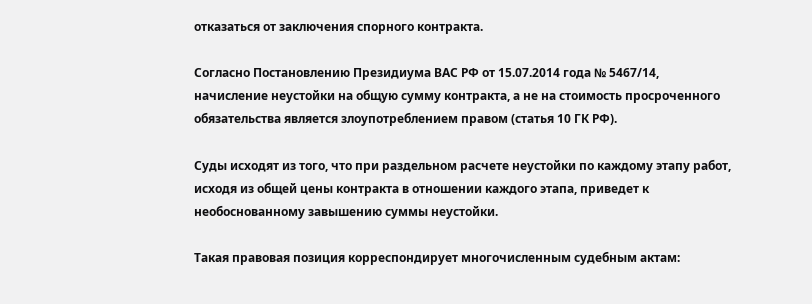отказаться от заключения спорного контракта.

Согласно Постановлению Президиума ВАС РФ от 15.07.2014 года № 5467/14, начисление неустойки на общую сумму контракта, а не на стоимость просроченного обязательства является злоупотреблением правом (статья 10 ГК РФ).

Суды исходят из того, что при раздельном расчете неустойки по каждому этапу работ, исходя из общей цены контракта в отношении каждого этапа, приведет к необоснованному завышению суммы неустойки.

Такая правовая позиция корреспондирует многочисленным судебным актам: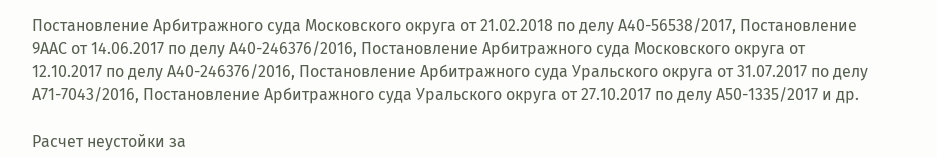Постановление Арбитражного суда Московского округа от 21.02.2018 по делу А40-56538/2017, Постановление 9ААС от 14.06.2017 по делу А40-246376/2016, Постановление Арбитражного суда Московского округа от 12.10.2017 по делу А40-246376/2016, Постановление Арбитражного суда Уральского округа от 31.07.2017 по делу А71-7043/2016, Постановление Арбитражного суда Уральского округа от 27.10.2017 по делу А50-1335/2017 и др.

Расчет неустойки за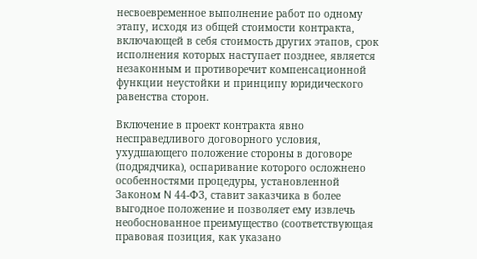несвоевременное выполнение работ по одному этапу, исходя из общей стоимости контракта, включающей в себя стоимость других этапов, срок исполнения которых наступает позднее, является незаконным и противоречит компенсационной функции неустойки и принципу юридического равенства сторон.

Включение в проект контракта явно несправедливого договорного условия, ухудшающего положение стороны в договоре (подрядчика), оспаривание которого осложнено особенностями процедуры, установленной Законом N 44-ФЗ, ставит заказчика в более выгодное положение и позволяет ему извлечь необоснованное преимущество (соответствующая правовая позиция, как указано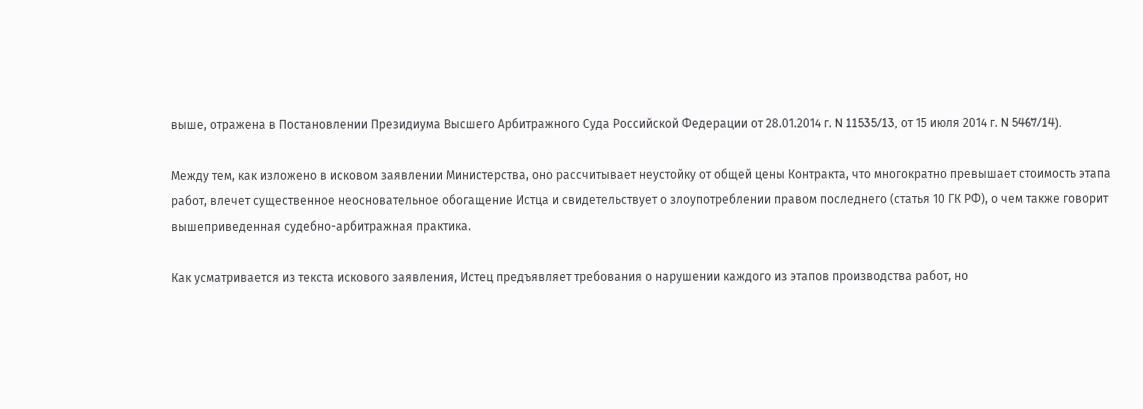выше, отражена в Постановлении Президиума Высшего Арбитражного Суда Российской Федерации от 28.01.2014 г. N 11535/13, от 15 июля 2014 г. N 5467/14).

Между тем, как изложено в исковом заявлении Министерства, оно рассчитывает неустойку от общей цены Контракта, что многократно превышает стоимость этапа работ, влечет существенное неосновательное обогащение Истца и свидетельствует о злоупотреблении правом последнего (статья 10 ГК РФ), о чем также говорит вышеприведенная судебно-арбитражная практика.

Как усматривается из текста искового заявления, Истец предъявляет требования о нарушении каждого из этапов производства работ, но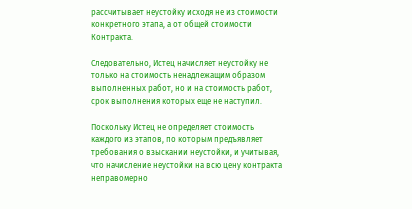рассчитывает неустойку исходя не из стоимости конкретного этапа, а от общей стоимости Контракта.

Следовательно, Истец начисляет неустойку не только на стоимость ненадлежащим образом выполненных работ, но и на стоимость работ, срок выполнения которых еще не наступил.

Поскольку Истец не определяет стоимость каждого из этапов, по которым предъявляет требования о взыскании неустойки, и учитывая, что начисление неустойки на всю цену контракта неправомерно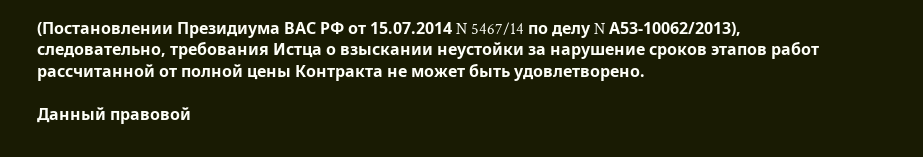(Постановлении Президиума ВАС РФ от 15.07.2014 N 5467/14 по делу N А53-10062/2013), следовательно, требования Истца о взыскании неустойки за нарушение сроков этапов работ рассчитанной от полной цены Контракта не может быть удовлетворено.

Данный правовой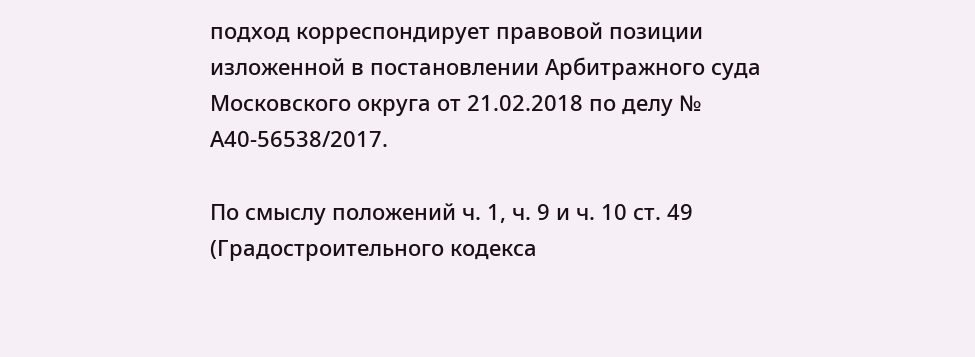подход корреспондирует правовой позиции изложенной в постановлении Арбитражного суда Московского округа от 21.02.2018 по делу № А40-56538/2017.

По смыслу положений ч. 1, ч. 9 и ч. 10 ст. 49 (Градостроительного кодекса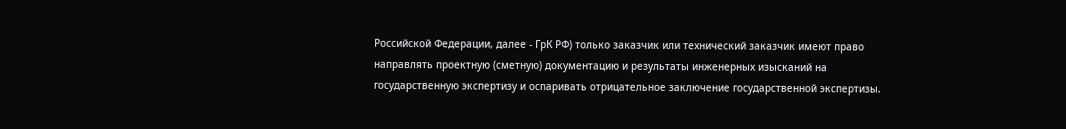Российской Федерации, далее - ГрК РФ) только заказчик или технический заказчик имеют право направлять проектную (сметную) документацию и результаты инженерных изысканий на государственную экспертизу и оспаривать отрицательное заключение государственной экспертизы.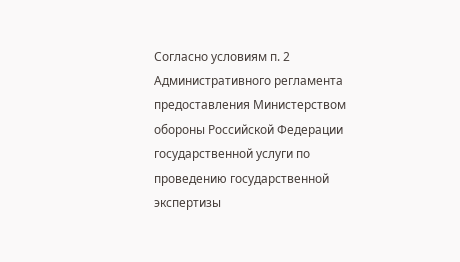Согласно условиям п. 2 Административного регламента предоставления Министерством обороны Российской Федерации государственной услуги по проведению государственной экспертизы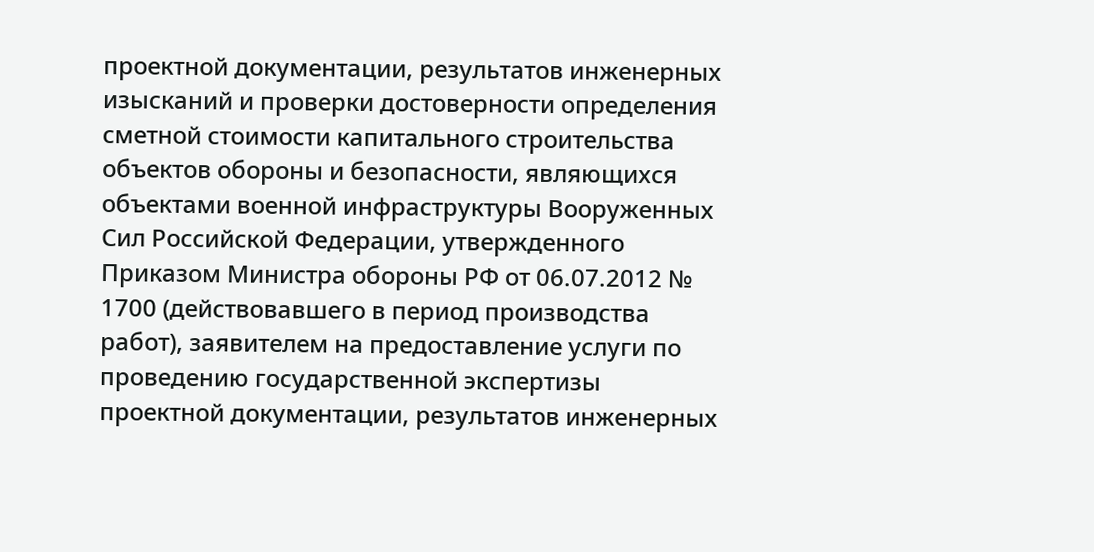проектной документации, результатов инженерных изысканий и проверки достоверности определения сметной стоимости капитального строительства объектов обороны и безопасности, являющихся объектами военной инфраструктуры Вооруженных Сил Российской Федерации, утвержденного Приказом Министра обороны РФ от 06.07.2012 № 1700 (действовавшего в период производства работ), заявителем на предоставление услуги по проведению государственной экспертизы проектной документации, результатов инженерных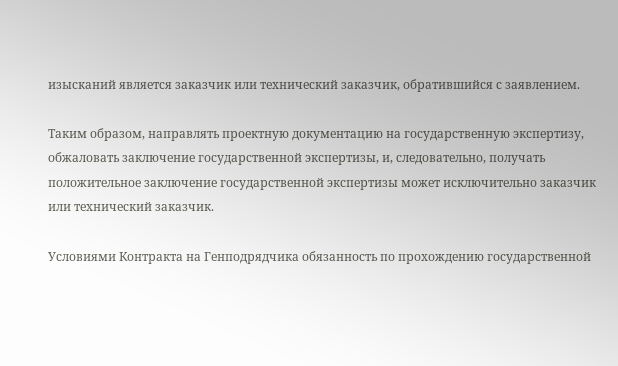изысканий является заказчик или технический заказчик, обратившийся с заявлением.

Таким образом, направлять проектную документацию на государственную экспертизу, обжаловать заключение государственной экспертизы, и, следовательно, получать положительное заключение государственной экспертизы может исключительно заказчик или технический заказчик.

Условиями Контракта на Генподрядчика обязанность по прохождению государственной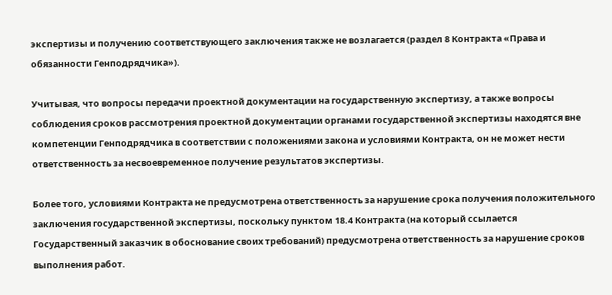экспертизы и получению соответствующего заключения также не возлагается (раздел 8 Контракта «Права и обязанности Генподрядчика»).

Учитывая, что вопросы передачи проектной документации на государственную экспертизу, а также вопросы соблюдения сроков рассмотрения проектной документации органами государственной экспертизы находятся вне компетенции Генподрядчика в соответствии с положениями закона и условиями Контракта, он не может нести ответственность за несвоевременное получение результатов экспертизы.

Более того, условиями Контракта не предусмотрена ответственность за нарушение срока получения положительного заключения государственной экспертизы, поскольку пунктом 18.4 Контракта (на который ссылается Государственный заказчик в обоснование своих требований) предусмотрена ответственность за нарушение сроков выполнения работ.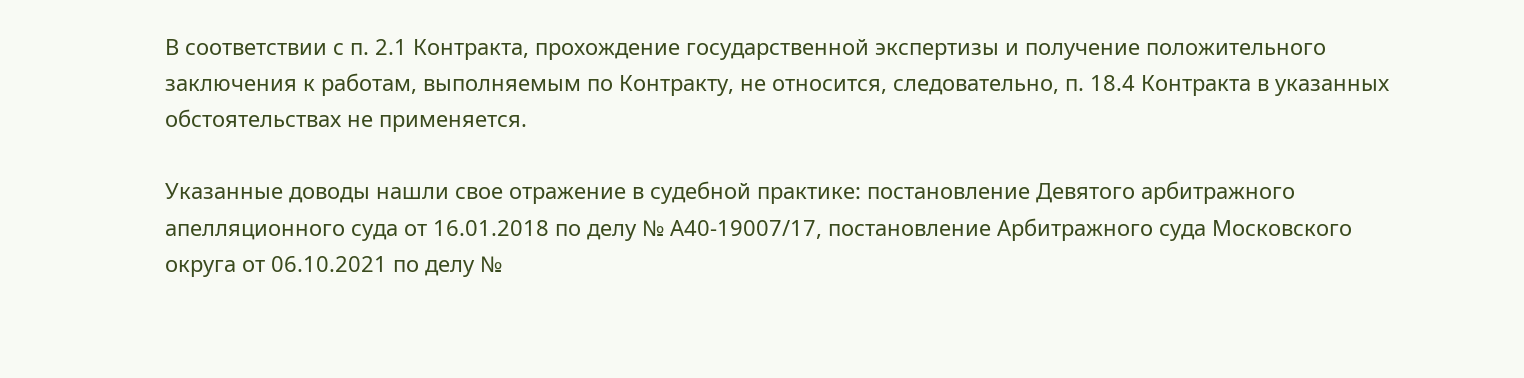В соответствии с п. 2.1 Контракта, прохождение государственной экспертизы и получение положительного заключения к работам, выполняемым по Контракту, не относится, следовательно, п. 18.4 Контракта в указанных обстоятельствах не применяется.

Указанные доводы нашли свое отражение в судебной практике: постановление Девятого арбитражного апелляционного суда от 16.01.2018 по делу № А40-19007/17, постановление Арбитражного суда Московского округа от 06.10.2021 по делу №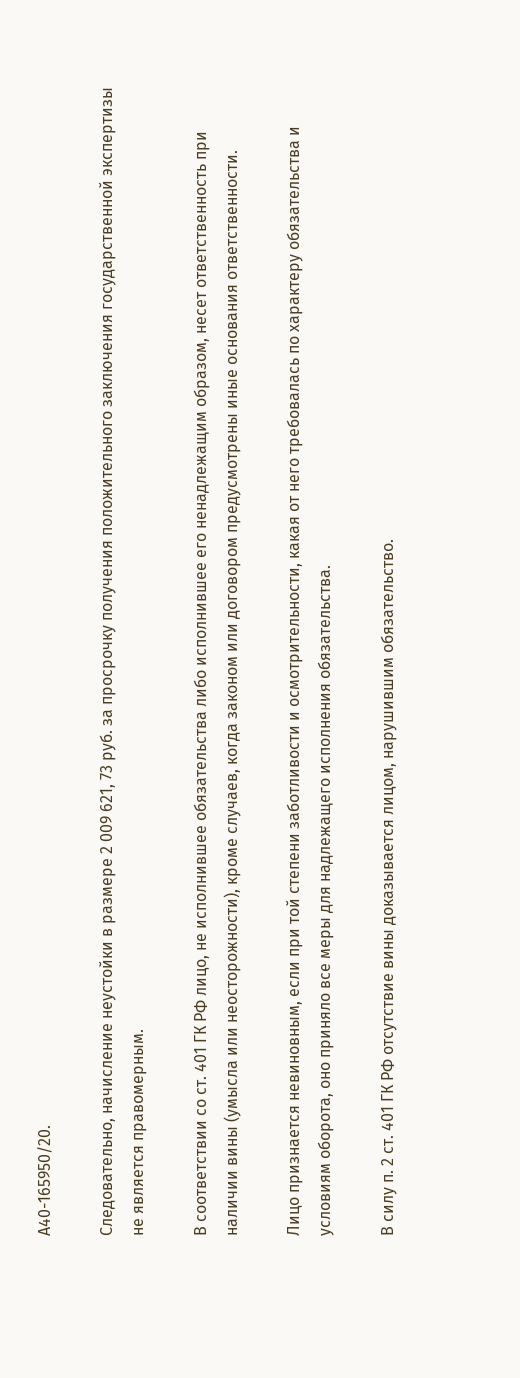А40-165950/20.

Следовательно, начисление неустойки в размере 2 009 621, 73 руб. за просрочку получения положительного заключения государственной экспертизы не является правомерным.

В соответствии со ст. 401 ГК РФ лицо, не исполнившее обязательства либо исполнившее его ненадлежащим образом, несет ответственность при наличии вины (умысла или неосторожности), кроме случаев, когда законом или договором предусмотрены иные основания ответственности.

Лицо признается невиновным, если при той степени заботливости и осмотрительности, какая от него требовалась по характеру обязательства и условиям оборота, оно приняло все меры для надлежащего исполнения обязательства.

В силу п. 2 ст. 401 ГК РФ отсутствие вины доказывается лицом, нарушившим обязательство.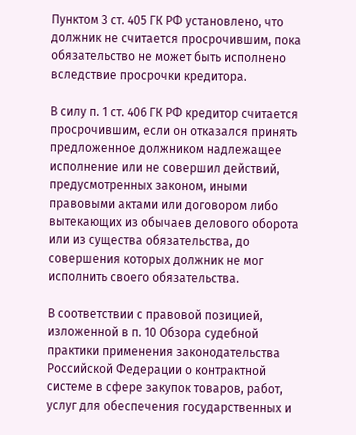Пунктом 3 ст. 405 ГК РФ установлено, что должник не считается просрочившим, пока обязательство не может быть исполнено вследствие просрочки кредитора.

В силу п. 1 ст. 406 ГК РФ кредитор считается просрочившим, если он отказался принять предложенное должником надлежащее исполнение или не совершил действий, предусмотренных законом, иными правовыми актами или договором либо вытекающих из обычаев делового оборота или из существа обязательства, до совершения которых должник не мог исполнить своего обязательства.

В соответствии с правовой позицией, изложенной в п. 10 Обзора судебной практики применения законодательства Российской Федерации о контрактной системе в сфере закупок товаров, работ, услуг для обеспечения государственных и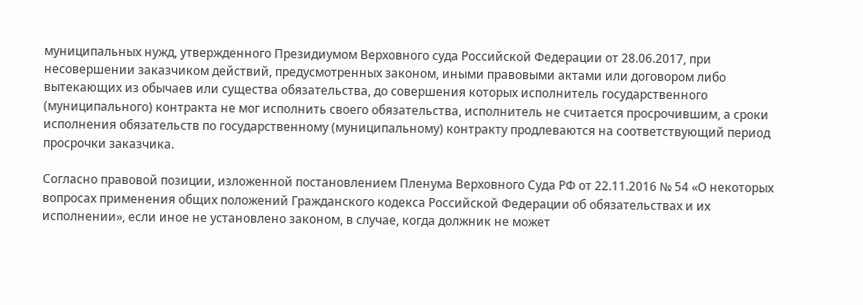муниципальных нужд, утвержденного Президиумом Верховного суда Российской Федерации от 28.06.2017, при несовершении заказчиком действий, предусмотренных законом, иными правовыми актами или договором либо вытекающих из обычаев или существа обязательства, до совершения которых исполнитель государственного (муниципального) контракта не мог исполнить своего обязательства, исполнитель не считается просрочившим, а сроки исполнения обязательств по государственному (муниципальному) контракту продлеваются на соответствующий период просрочки заказчика.

Согласно правовой позиции, изложенной постановлением Пленума Верховного Суда РФ от 22.11.2016 № 54 «О некоторых вопросах применения общих положений Гражданского кодекса Российской Федерации об обязательствах и их исполнении», если иное не установлено законом, в случае, когда должник не может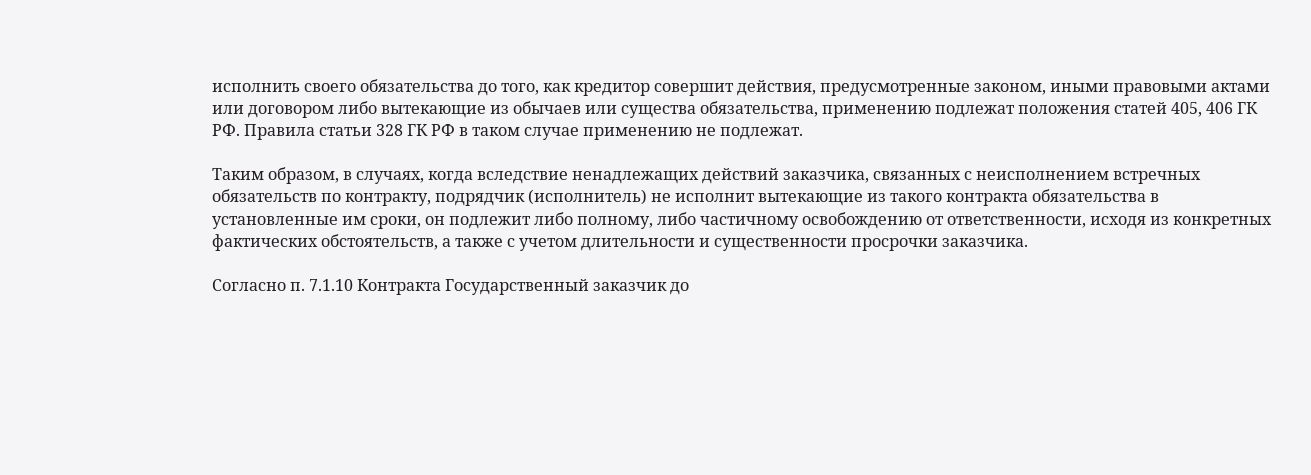исполнить своего обязательства до того, как кредитор совершит действия, предусмотренные законом, иными правовыми актами или договором либо вытекающие из обычаев или существа обязательства, применению подлежат положения статей 405, 406 ГК РФ. Правила статьи 328 ГК РФ в таком случае применению не подлежат.

Таким образом, в случаях, когда вследствие ненадлежащих действий заказчика, связанных с неисполнением встречных обязательств по контракту, подрядчик (исполнитель) не исполнит вытекающие из такого контракта обязательства в установленные им сроки, он подлежит либо полному, либо частичному освобождению от ответственности, исходя из конкретных фактических обстоятельств, а также с учетом длительности и существенности просрочки заказчика.

Согласно п. 7.1.10 Контракта Государственный заказчик до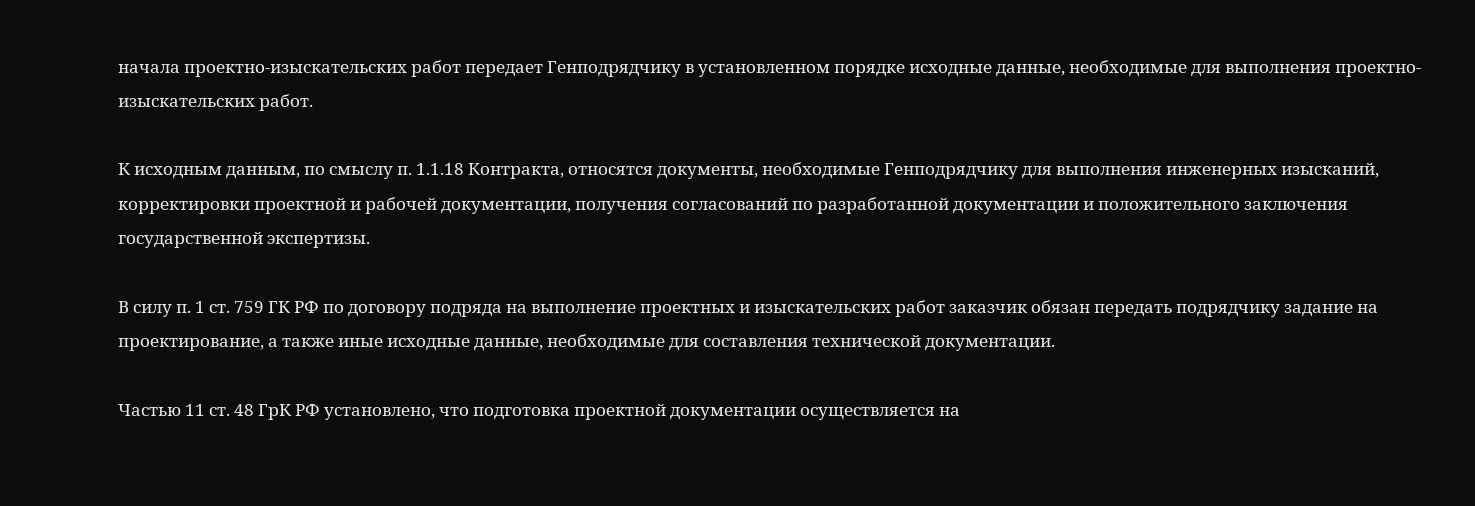начала проектно-изыскательских работ передает Генподрядчику в установленном порядке исходные данные, необходимые для выполнения проектно-изыскательских работ.

К исходным данным, по смыслу п. 1.1.18 Контракта, относятся документы, необходимые Генподрядчику для выполнения инженерных изысканий, корректировки проектной и рабочей документации, получения согласований по разработанной документации и положительного заключения государственной экспертизы.

В силу п. 1 ст. 759 ГК РФ по договору подряда на выполнение проектных и изыскательских работ заказчик обязан передать подрядчику задание на проектирование, а также иные исходные данные, необходимые для составления технической документации.

Частью 11 ст. 48 ГрК РФ установлено, что подготовка проектной документации осуществляется на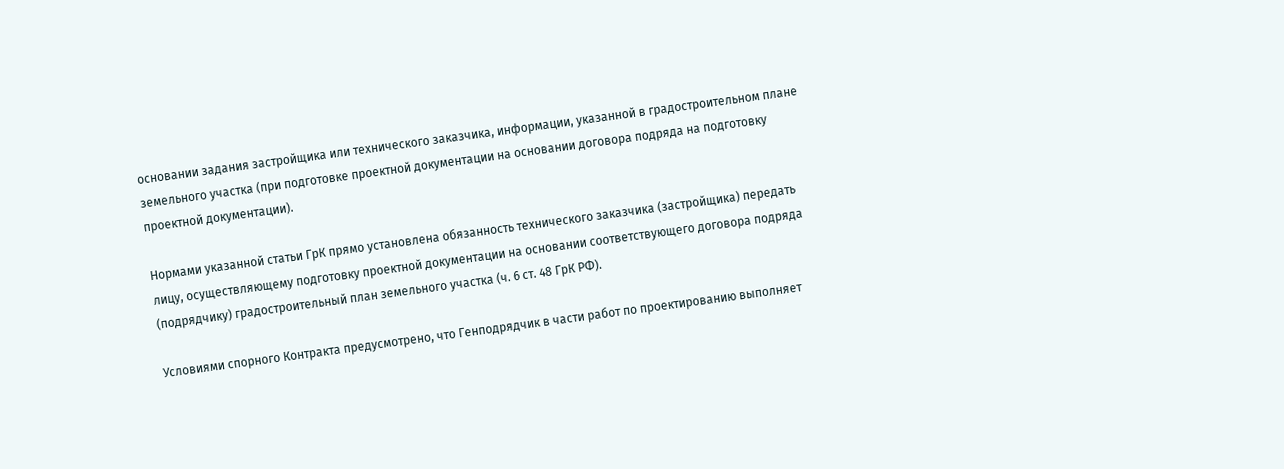основании задания застройщика или технического заказчика, информации, указанной в градостроительном плане земельного участка (при подготовке проектной документации на основании договора подряда на подготовку проектной документации).

Нормами указанной статьи ГрК прямо установлена обязанность технического заказчика (застройщика) передать лицу, осуществляющему подготовку проектной документации на основании соответствующего договора подряда (подрядчику) градостроительный план земельного участка (ч. 6 ст. 48 ГрК РФ).

Условиями спорного Контракта предусмотрено, что Генподрядчик в части работ по проектированию выполняет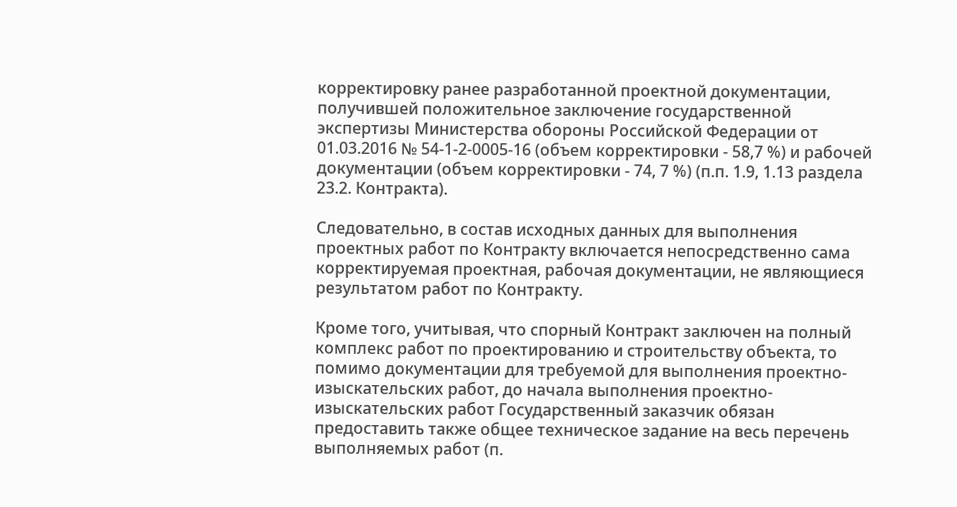корректировку ранее разработанной проектной документации, получившей положительное заключение государственной экспертизы Министерства обороны Российской Федерации от 01.03.2016 № 54-1-2-0005-16 (объем корректировки - 58,7 %) и рабочей документации (объем корректировки - 74, 7 %) (п.п. 1.9, 1.13 раздела 23.2. Контракта).

Следовательно, в состав исходных данных для выполнения проектных работ по Контракту включается непосредственно сама корректируемая проектная, рабочая документации, не являющиеся результатом работ по Контракту.

Кроме того, учитывая, что спорный Контракт заключен на полный комплекс работ по проектированию и строительству объекта, то помимо документации для требуемой для выполнения проектно-изыскательских работ, до начала выполнения проектно-изыскательских работ Государственный заказчик обязан предоставить также общее техническое задание на весь перечень выполняемых работ (п.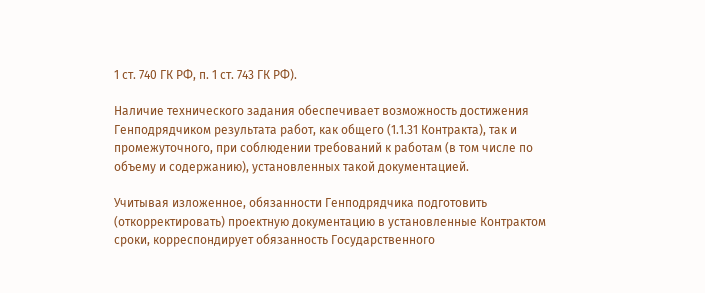1 ст. 740 ГК РФ, п. 1 ст. 743 ГК РФ).

Наличие технического задания обеспечивает возможность достижения Генподрядчиком результата работ, как общего (1.1.31 Контракта), так и промежуточного, при соблюдении требований к работам (в том числе по объему и содержанию), установленных такой документацией.

Учитывая изложенное, обязанности Генподрядчика подготовить (откорректировать) проектную документацию в установленные Контрактом сроки, корреспондирует обязанность Государственного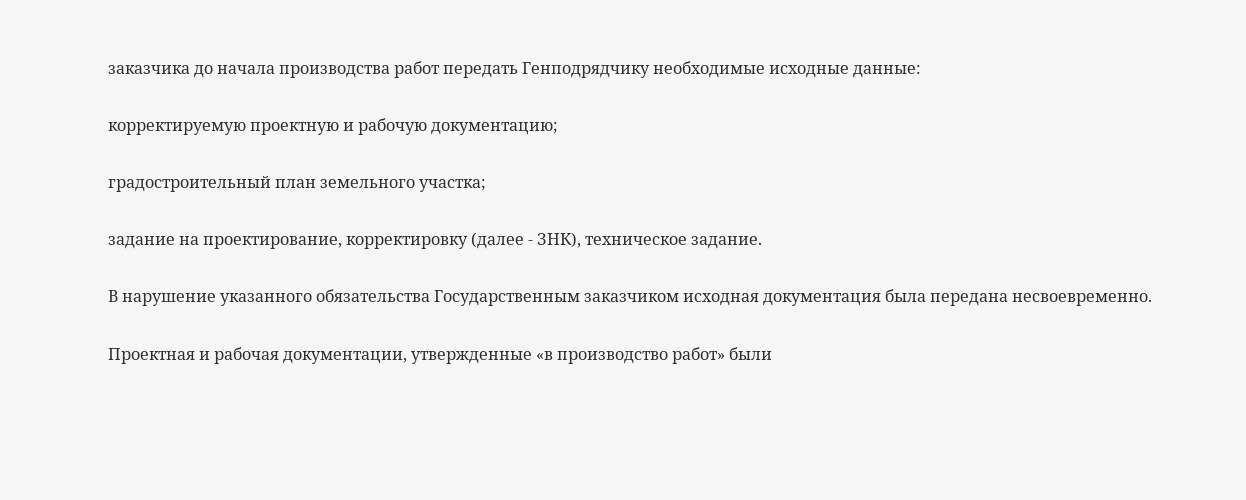заказчика до начала производства работ передать Генподрядчику необходимые исходные данные:

корректируемую проектную и рабочую документацию;

градостроительный план земельного участка;

задание на проектирование, корректировку (далее - ЗНК), техническое задание.

В нарушение указанного обязательства Государственным заказчиком исходная документация была передана несвоевременно.

Проектная и рабочая документации, утвержденные «в производство работ» были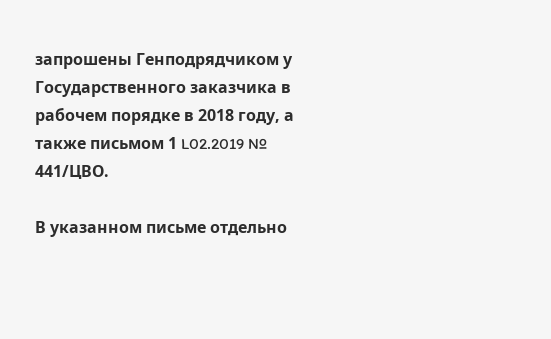запрошены Генподрядчиком у Государственного заказчика в рабочем порядке в 2018 году, а также письмом 1 L02.2019 № 441/ЦВО.

В указанном письме отдельно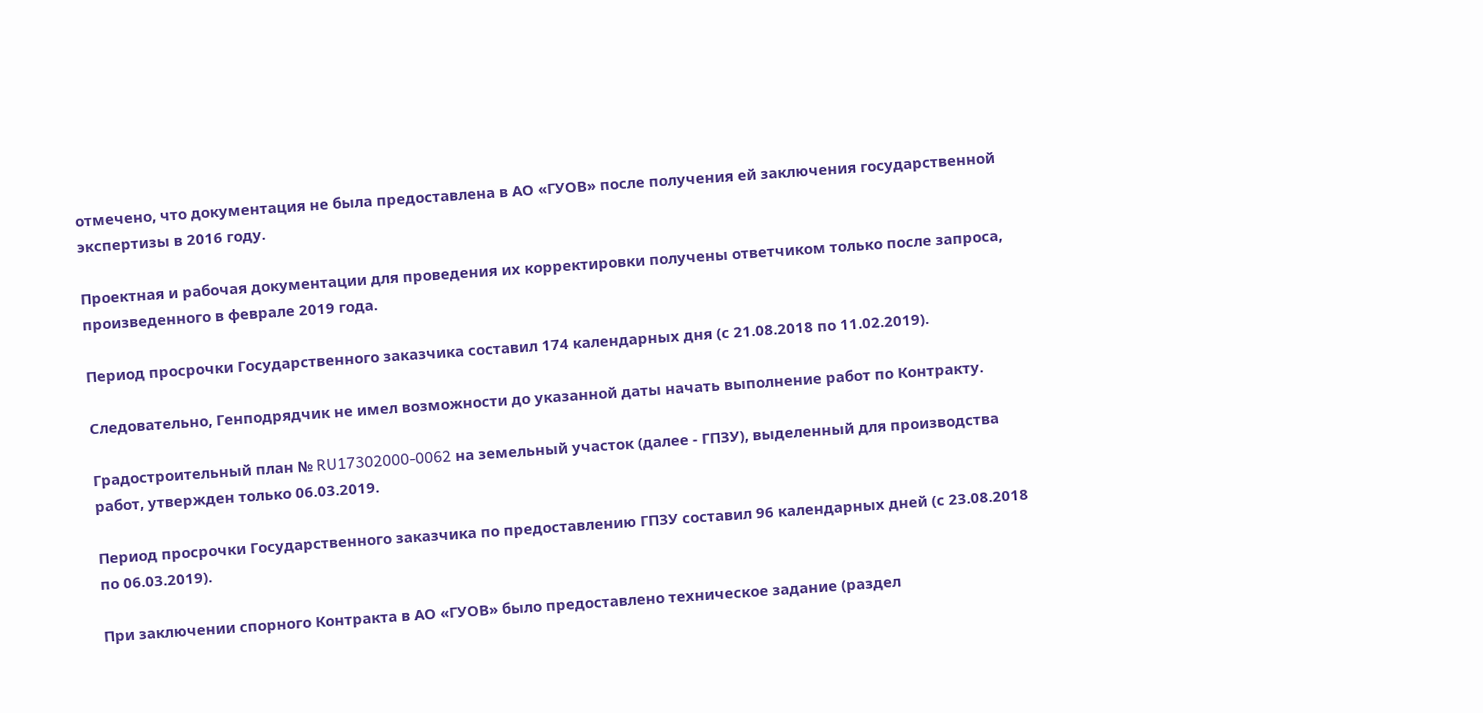отмечено, что документация не была предоставлена в АО «ГУОВ» после получения ей заключения государственной экспертизы в 2016 году.

Проектная и рабочая документации для проведения их корректировки получены ответчиком только после запроса, произведенного в феврале 2019 года.

Период просрочки Государственного заказчика составил 174 календарных дня (с 21.08.2018 по 11.02.2019).

Следовательно, Генподрядчик не имел возможности до указанной даты начать выполнение работ по Контракту.

Градостроительный план № RU17302000-0062 на земельный участок (далее - ГПЗУ), выделенный для производства работ, утвержден только 06.03.2019.

Период просрочки Государственного заказчика по предоставлению ГПЗУ составил 96 календарных дней (с 23.08.2018 по 06.03.2019).

При заключении спорного Контракта в АО «ГУОВ» было предоставлено техническое задание (раздел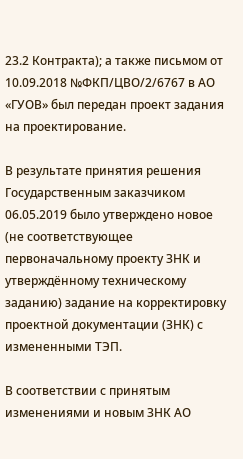23.2 Контракта); а также письмом от 10.09.2018 №ФКП/ЦВО/2/6767 в АО «ГУОВ» был передан проект задания на проектирование.

В результате принятия решения Государственным заказчиком 06.05.2019 было утверждено новое (не соответствующее первоначальному проекту ЗНК и утверждённому техническому заданию) задание на корректировку проектной документации (ЗНК) с измененными ТЭП.

В соответствии с принятым изменениями и новым ЗНК АО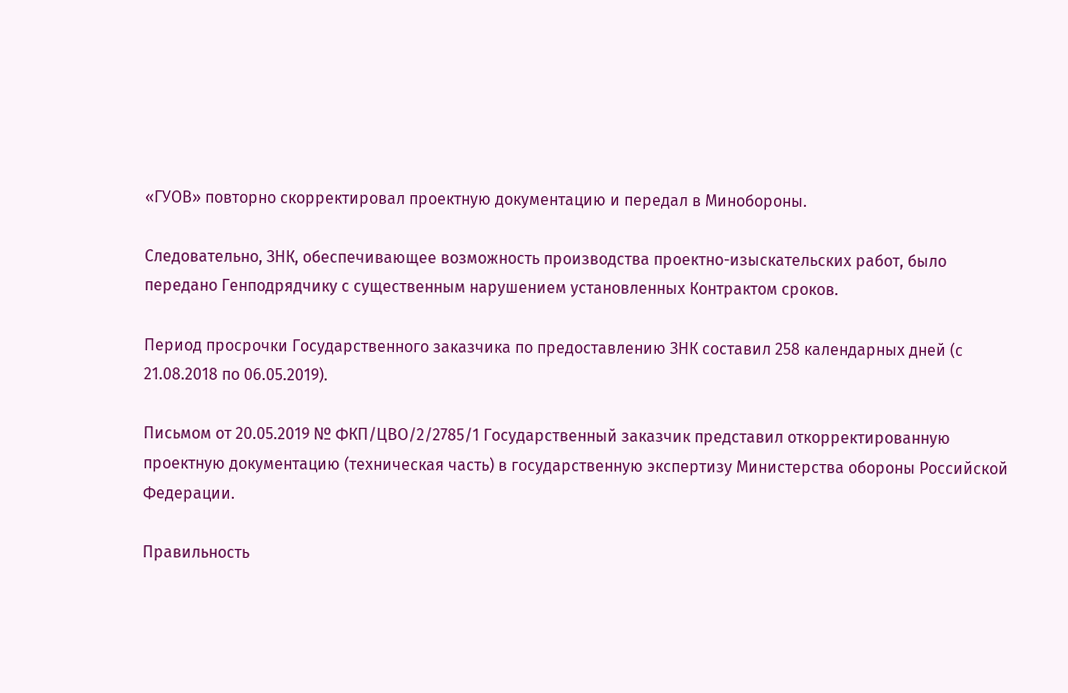«ГУОВ» повторно скорректировал проектную документацию и передал в Минобороны.

Следовательно, ЗНК, обеспечивающее возможность производства проектно-изыскательских работ, было передано Генподрядчику с существенным нарушением установленных Контрактом сроков.

Период просрочки Государственного заказчика по предоставлению ЗНК составил 258 календарных дней (с 21.08.2018 по 06.05.2019).

Письмом от 20.05.2019 № ФКП/ЦВО/2/2785/1 Государственный заказчик представил откорректированную проектную документацию (техническая часть) в государственную экспертизу Министерства обороны Российской Федерации.

Правильность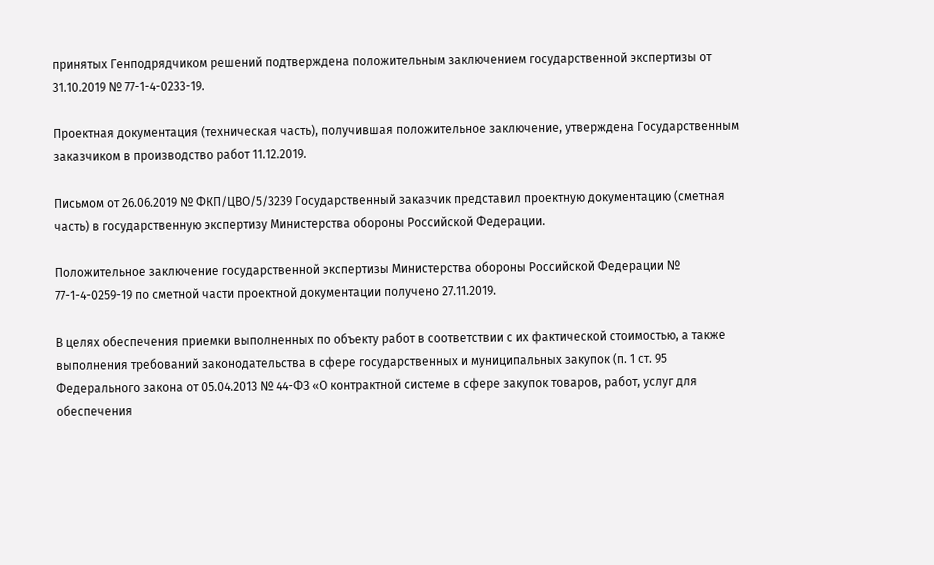принятых Генподрядчиком решений подтверждена положительным заключением государственной экспертизы от 31.10.2019 № 77-1-4-0233-19.

Проектная документация (техническая часть), получившая положительное заключение, утверждена Государственным заказчиком в производство работ 11.12.2019.

Письмом от 26.06.2019 № ФКП/ЦВО/5/3239 Государственный заказчик представил проектную документацию (сметная часть) в государственную экспертизу Министерства обороны Российской Федерации.

Положительное заключение государственной экспертизы Министерства обороны Российской Федерации № 77-1-4-0259-19 по сметной части проектной документации получено 27.11.2019.

В целях обеспечения приемки выполненных по объекту работ в соответствии с их фактической стоимостью, а также выполнения требований законодательства в сфере государственных и муниципальных закупок (п. 1 ст. 95 Федерального закона от 05.04.2013 № 44-ФЗ «О контрактной системе в сфере закупок товаров, работ, услуг для обеспечения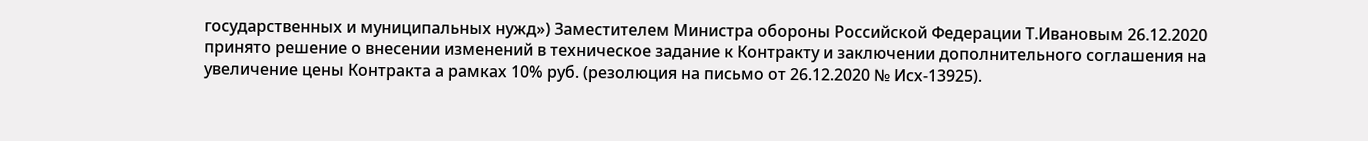государственных и муниципальных нужд») Заместителем Министра обороны Российской Федерации Т.Ивановым 26.12.2020 принято решение о внесении изменений в техническое задание к Контракту и заключении дополнительного соглашения на увеличение цены Контракта а рамках 10% руб. (резолюция на письмо от 26.12.2020 № Исх-13925).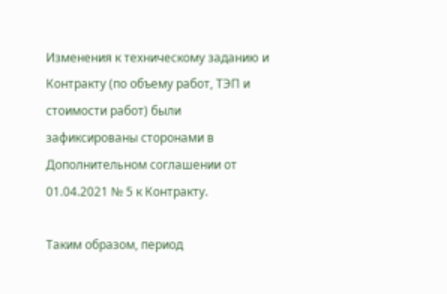Изменения к техническому заданию и Контракту (по объему работ, ТЭП и стоимости работ) были зафиксированы сторонами в Дополнительном соглашении от 01.04.2021 № 5 к Контракту.

Таким образом, период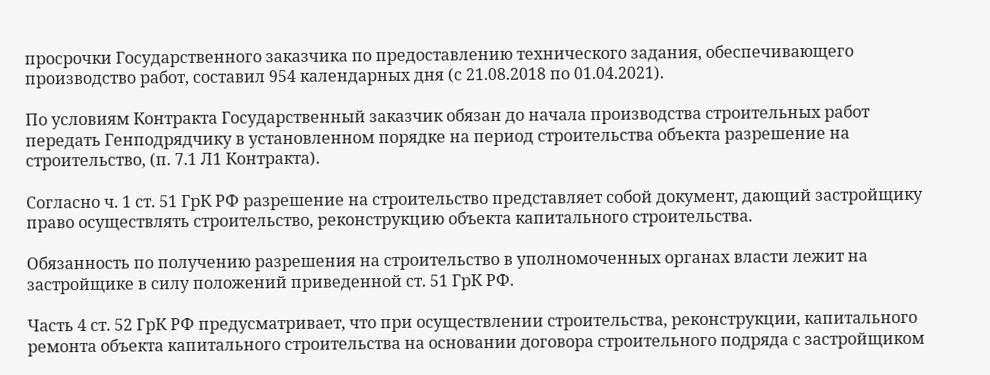просрочки Государственного заказчика по предоставлению технического задания, обеспечивающего производство работ, составил 954 календарных дня (с 21.08.2018 по 01.04.2021).

По условиям Контракта Государственный заказчик обязан до начала производства строительных работ передать Генподрядчику в установленном порядке на период строительства объекта разрешение на строительство, (п. 7.1 Л1 Контракта).

Согласно ч. 1 ст. 51 ГрК РФ разрешение на строительство представляет собой документ, дающий застройщику право осуществлять строительство, реконструкцию объекта капитального строительства.

Обязанность по получению разрешения на строительство в уполномоченных органах власти лежит на застройщике в силу положений приведенной ст. 51 ГрК РФ.

Часть 4 ст. 52 ГрК РФ предусматривает, что при осуществлении строительства, реконструкции, капитального ремонта объекта капитального строительства на основании договора строительного подряда с застройщиком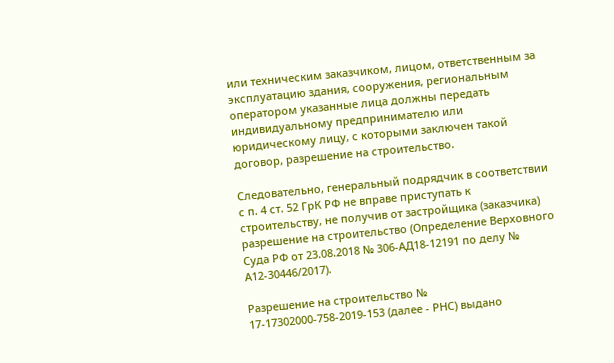или техническим заказчиком, лицом, ответственным за эксплуатацию здания, сооружения, региональным оператором указанные лица должны передать индивидуальному предпринимателю или юридическому лицу, с которыми заключен такой договор, разрешение на строительство.

Следовательно, генеральный подрядчик в соответствии с п. 4 ст. 52 ГрК РФ не вправе приступать к строительству, не получив от застройщика (заказчика) разрешение на строительство (Определение Верховного Суда РФ от 23.08.2018 № 306-АД18-12191 по делу № А12-30446/2017).

Разрешение на строительство № 17-17302000-758-2019-153 (далее - РНС) выдано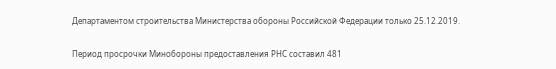Департаментом строительства Министерства обороны Российской Федерации только 25.12.2019.

Период просрочки Минобороны предоставления РНС составил 481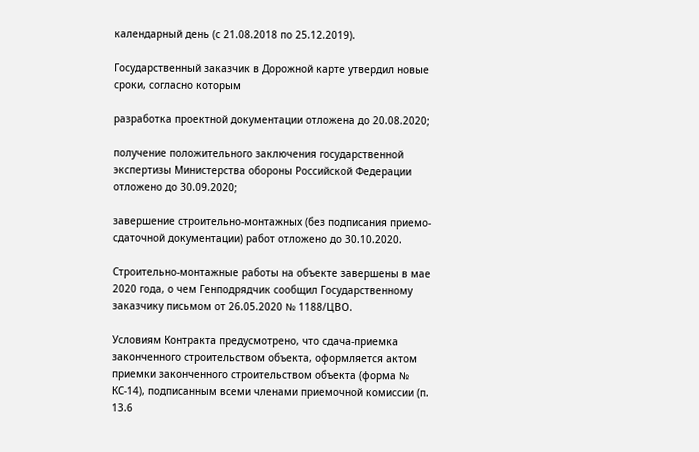календарный день (с 21.08.2018 по 25.12.2019).

Государственный заказчик в Дорожной карте утвердил новые сроки, согласно которым

разработка проектной документации отложена до 20.08.2020;

получение положительного заключения государственной экспертизы Министерства обороны Российской Федерации отложено до 30.09.2020;

завершение строительно-монтажных (без подписания приемо-сдаточной документации) работ отложено до 30.10.2020.

Строительно-монтажные работы на объекте завершены в мае 2020 года, о чем Генподрядчик сообщил Государственному заказчику письмом от 26.05.2020 № 1188/ЦВО.

Условиям Контракта предусмотрено, что сдача-приемка законченного строительством объекта, оформляется актом приемки законченного строительством объекта (форма № КС-14), подписанным всеми членами приемочной комиссии (п. 13.6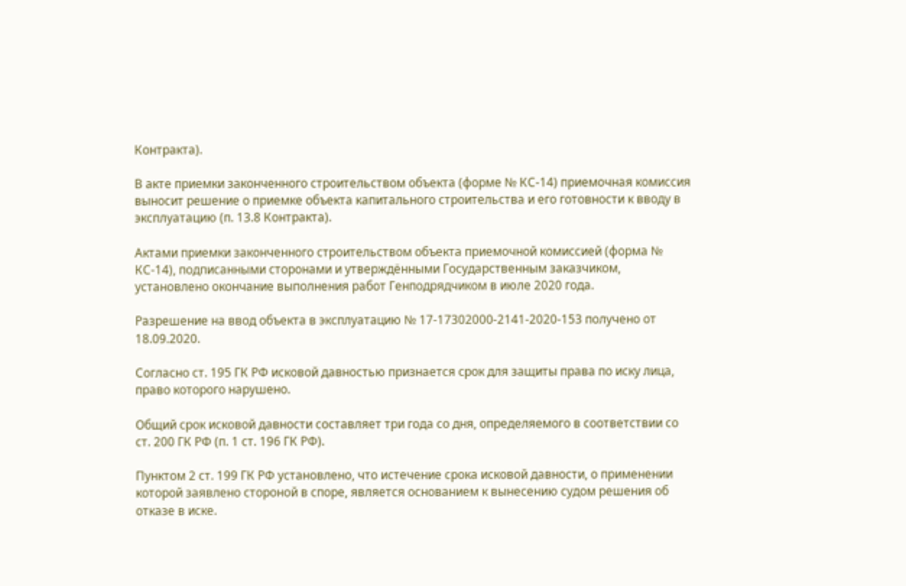Контракта).

В акте приемки законченного строительством объекта (форме № КС-14) приемочная комиссия выносит решение о приемке объекта капитального строительства и его готовности к вводу в эксплуатацию (п. 13.8 Контракта).

Актами приемки законченного строительством объекта приемочной комиссией (форма № КС-14), подписанными сторонами и утверждёнными Государственным заказчиком, установлено окончание выполнения работ Генподрядчиком в июле 2020 года.

Разрешение на ввод объекта в эксплуатацию № 17-17302000-2141-2020-153 получено от 18.09.2020.

Согласно ст. 195 ГК РФ исковой давностью признается срок для защиты права по иску лица, право которого нарушено.

Общий срок исковой давности составляет три года со дня, определяемого в соответствии со ст. 200 ГК РФ (п. 1 ст. 196 ГК РФ).

Пунктом 2 ст. 199 ГК РФ установлено, что истечение срока исковой давности, о применении которой заявлено стороной в споре, является основанием к вынесению судом решения об отказе в иске.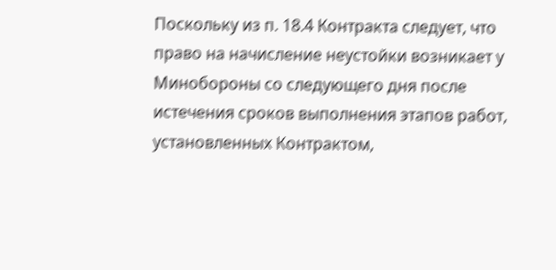Поскольку из п. 18.4 Контракта следует, что право на начисление неустойки возникает у Минобороны со следующего дня после истечения сроков выполнения этапов работ, установленных Контрактом,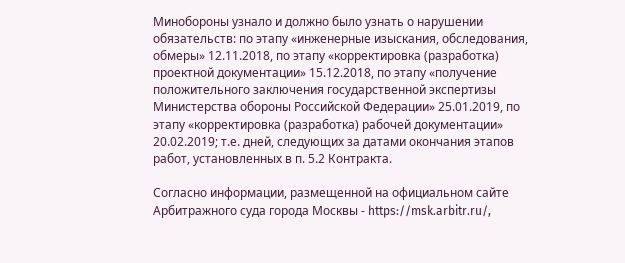Минобороны узнало и должно было узнать о нарушении обязательств: по этапу «инженерные изыскания, обследования, обмеры» 12.11.2018, по этапу «корректировка (разработка) проектной документации» 15.12.2018, по этапу «получение положительного заключения государственной экспертизы Министерства обороны Российской Федерации» 25.01.2019, по этапу «корректировка (разработка) рабочей документации» 20.02.2019; т.е. дней, следующих за датами окончания этапов работ, установленных в п. 5.2 Контракта.

Согласно информации, размещенной на официальном сайте Арбитражного суда города Москвы - https://msk.arbitr.ru/,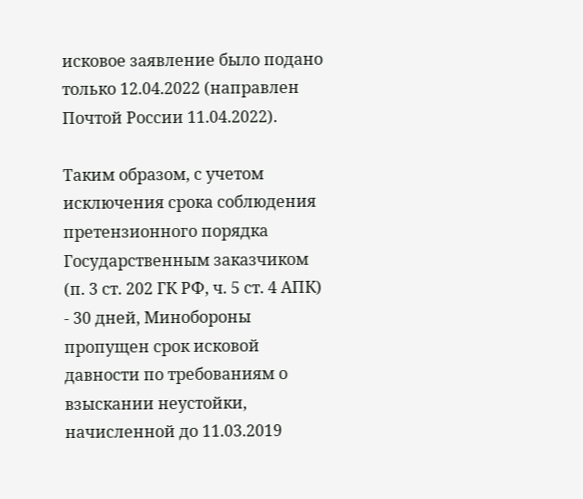исковое заявление было подано только 12.04.2022 (направлен Почтой России 11.04.2022).

Таким образом, с учетом исключения срока соблюдения претензионного порядка Государственным заказчиком (п. 3 ст. 202 ГК РФ, ч. 5 ст. 4 АПК) - 30 дней, Минобороны пропущен срок исковой давности по требованиям о взыскании неустойки, начисленной до 11.03.2019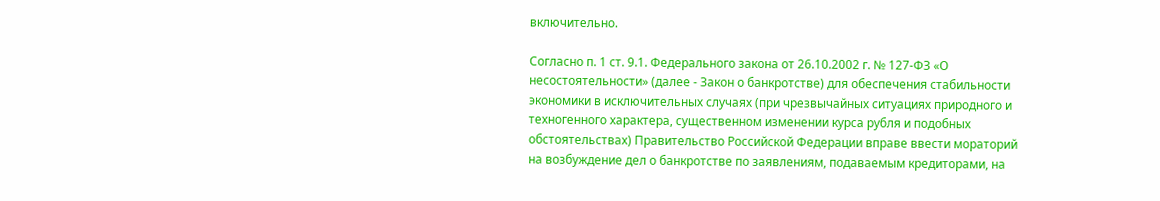включительно.

Согласно п. 1 ст. 9.1. Федерального закона от 26.10.2002 г. № 127-ФЗ «О несостоятельности» (далее - Закон о банкротстве) для обеспечения стабильности экономики в исключительных случаях (при чрезвычайных ситуациях природного и техногенного характера, существенном изменении курса рубля и подобных обстоятельствах) Правительство Российской Федерации вправе ввести мораторий на возбуждение дел о банкротстве по заявлениям, подаваемым кредиторами, на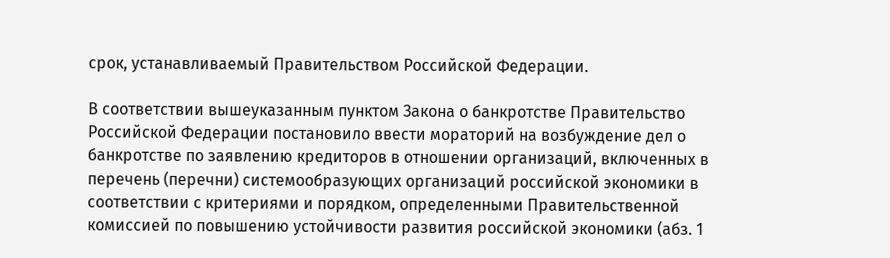срок, устанавливаемый Правительством Российской Федерации.

В соответствии вышеуказанным пунктом Закона о банкротстве Правительство Российской Федерации постановило ввести мораторий на возбуждение дел о банкротстве по заявлению кредиторов в отношении организаций, включенных в перечень (перечни) системообразующих организаций российской экономики в соответствии с критериями и порядком, определенными Правительственной комиссией по повышению устойчивости развития российской экономики (абз. 1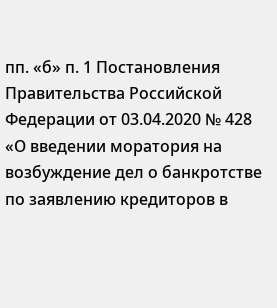пп. «б» п. 1 Постановления Правительства Российской Федерации от 03.04.2020 № 428 «О введении моратория на возбуждение дел о банкротстве по заявлению кредиторов в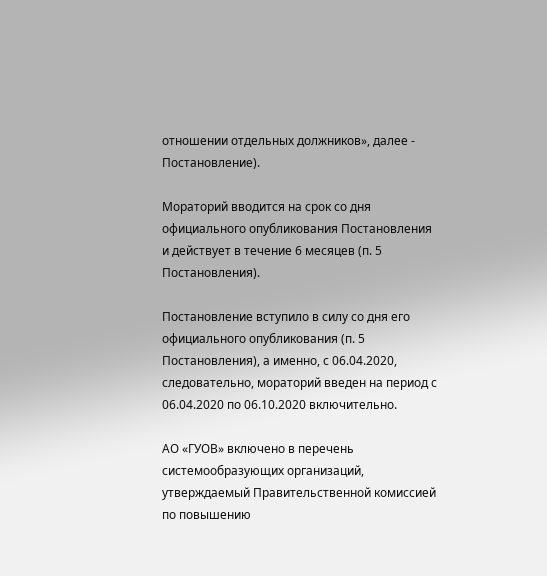отношении отдельных должников», далее - Постановление).

Мораторий вводится на срок со дня официального опубликования Постановления и действует в течение 6 месяцев (п. 5 Постановления).

Постановление вступило в силу со дня его официального опубликования (п. 5 Постановления), а именно, с 06.04.2020, следовательно, мораторий введен на период с 06.04.2020 по 06.10.2020 включительно.

АО «ГУОВ» включено в перечень системообразующих организаций, утверждаемый Правительственной комиссией по повышению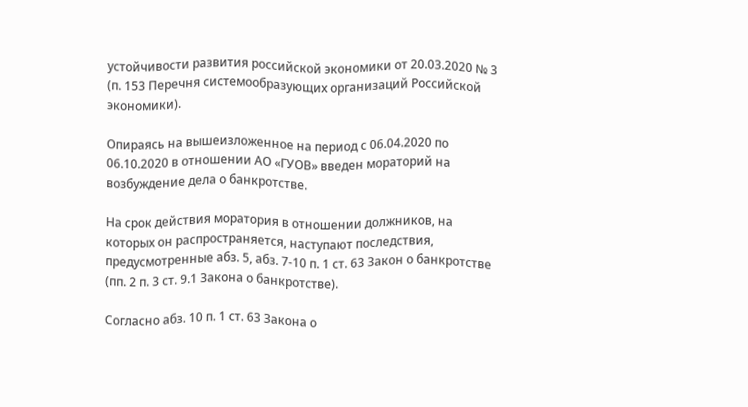устойчивости развития российской экономики от 20.03.2020 № 3 (п. 153 Перечня системообразующих организаций Российской экономики).

Опираясь на вышеизложенное на период с 06.04.2020 по 06.10.2020 в отношении АО «ГУОВ» введен мораторий на возбуждение дела о банкротстве.

На срок действия моратория в отношении должников, на которых он распространяется, наступают последствия, предусмотренные абз. 5, абз. 7-10 п. 1 ст. 63 Закон о банкротстве (пп. 2 п. 3 ст. 9.1 Закона о банкротстве).

Согласно абз. 10 п. 1 ст. 63 Закона о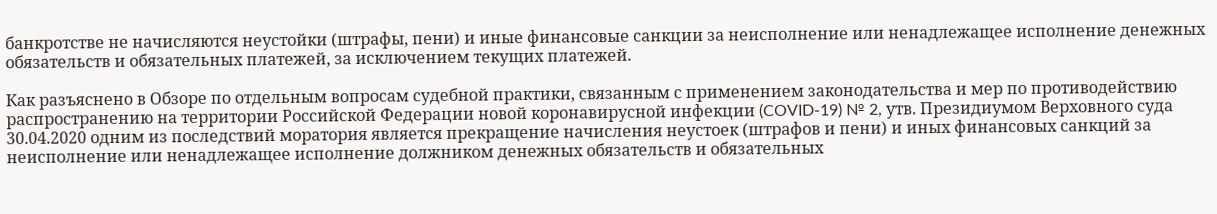банкротстве не начисляются неустойки (штрафы, пени) и иные финансовые санкции за неисполнение или ненадлежащее исполнение денежных обязательств и обязательных платежей, за исключением текущих платежей.

Как разъяснено в Обзоре по отдельным вопросам судебной практики, связанным с применением законодательства и мер по противодействию распространению на территории Российской Федерации новой коронавирусной инфекции (COVID-19) № 2, утв. Президиумом Верховного суда 30.04.2020 одним из последствий моратория является прекращение начисления неустоек (штрафов и пени) и иных финансовых санкций за неисполнение или ненадлежащее исполнение должником денежных обязательств и обязательных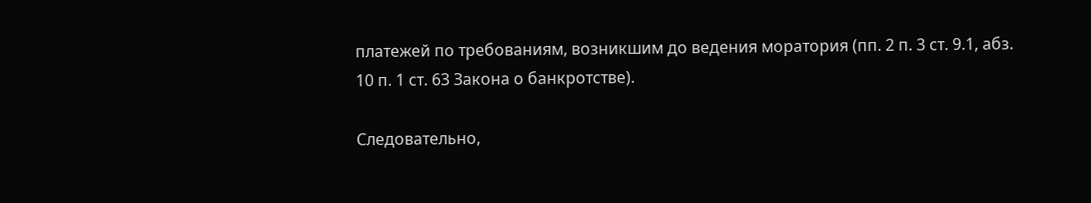платежей по требованиям, возникшим до ведения моратория (пп. 2 п. 3 ст. 9.1, абз. 10 п. 1 ст. 63 Закона о банкротстве).

Следовательно,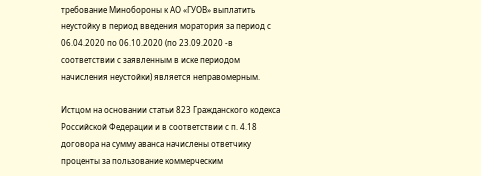требование Минобороны к АО «ГУОВ» выплатить неустойку в период введения моратория за период с 06.04.2020 по 06.10.2020 (по 23.09.2020 -в соответствии с заявленным в иске периодом начисления неустойки) является неправомерным.

Истцом на основании статьи 823 Гражданского кодекса Российской Федерации и в соответствии с п. 4.18 договора на сумму аванса начислены ответчику проценты за пользование коммерческим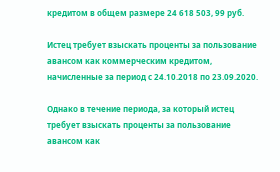кредитом в общем размере 24 618 503, 99 руб.

Истец требует взыскать проценты за пользование авансом как коммерческим кредитом, начисленные за период с 24.10.2018 по 23.09.2020.

Однако в течение периода, за который истец требует взыскать проценты за пользование авансом как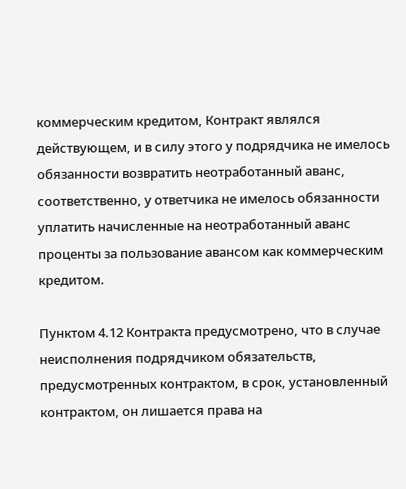коммерческим кредитом, Контракт являлся действующем, и в силу этого у подрядчика не имелось обязанности возвратить неотработанный аванс, соответственно, у ответчика не имелось обязанности уплатить начисленные на неотработанный аванс проценты за пользование авансом как коммерческим кредитом.

Пунктом 4.12 Контракта предусмотрено, что в случае неисполнения подрядчиком обязательств, предусмотренных контрактом, в срок, установленный контрактом, он лишается права на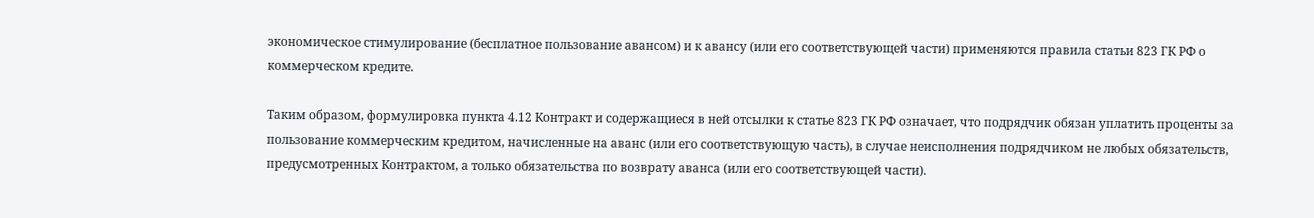экономическое стимулирование (бесплатное пользование авансом) и к авансу (или его соответствующей части) применяются правила статьи 823 ГК РФ о коммерческом кредите.

Таким образом, формулировка пункта 4.12 Контракт и содержащиеся в ней отсылки к статье 823 ГК РФ означает, что подрядчик обязан уплатить проценты за пользование коммерческим кредитом, начисленные на аванс (или его соответствующую часть), в случае неисполнения подрядчиком не любых обязательств, предусмотренных Контрактом, а только обязательства по возврату аванса (или его соответствующей части).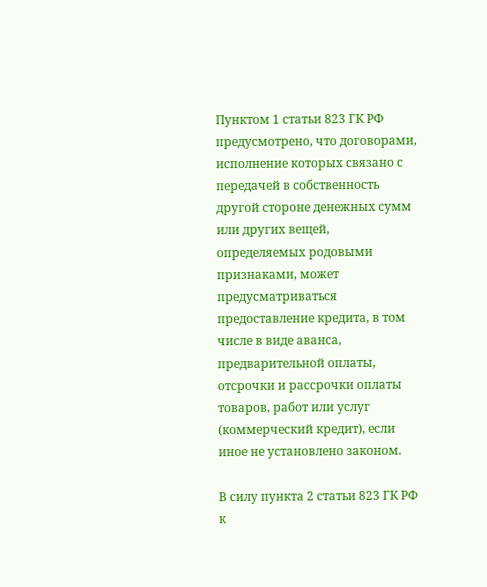Пунктом 1 статьи 823 ГК РФ предусмотрено, что договорами, исполнение которых связано с передачей в собственность другой стороне денежных сумм или других вещей, определяемых родовыми признаками, может предусматриваться предоставление кредита, в том числе в виде аванса, предварительной оплаты, отсрочки и рассрочки оплаты товаров, работ или услуг (коммерческий кредит), если иное не установлено законом.

В силу пункта 2 статьи 823 ГК РФ к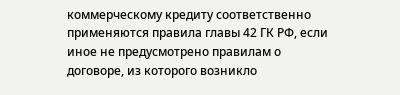коммерческому кредиту соответственно применяются правила главы 42 ГК РФ, если иное не предусмотрено правилам о договоре, из которого возникло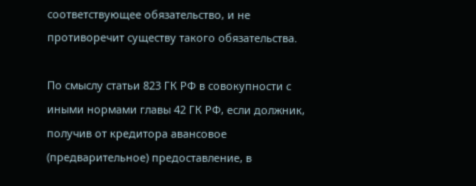соответствующее обязательство, и не противоречит существу такого обязательства.

По смыслу статьи 823 ГК РФ в совокупности с иными нормами главы 42 ГК РФ, если должник, получив от кредитора авансовое (предварительное) предоставление, в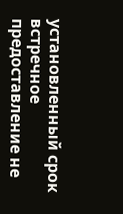установленный срок встречное предоставление не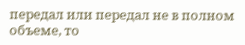передал или передал не в полном объеме, то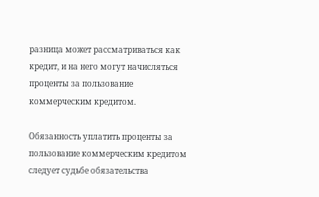разница может рассматриваться как кредит, и на него могут начисляться проценты за пользование коммерческим кредитом.

Обязанность уплатить проценты за пользование коммерческим кредитом следует судьбе обязательства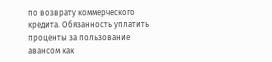по возврату коммерческого кредита. Обязанность уплатить проценты за пользование авансом как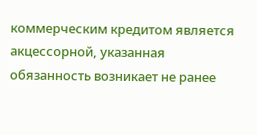коммерческим кредитом является акцессорной, указанная обязанность возникает не ранее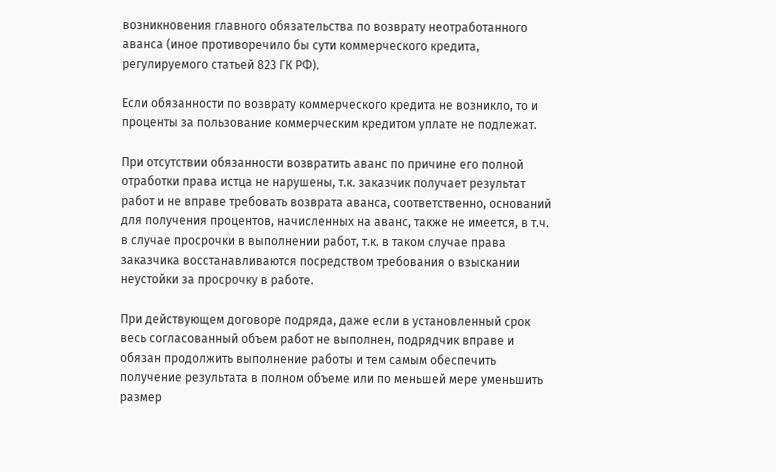возникновения главного обязательства по возврату неотработанного аванса (иное противоречило бы сути коммерческого кредита, регулируемого статьей 823 ГК РФ).

Если обязанности по возврату коммерческого кредита не возникло, то и проценты за пользование коммерческим кредитом уплате не подлежат.

При отсутствии обязанности возвратить аванс по причине его полной отработки права истца не нарушены, т.к. заказчик получает результат работ и не вправе требовать возврата аванса, соответственно, оснований для получения процентов, начисленных на аванс, также не имеется, в т.ч. в случае просрочки в выполнении работ, т.к. в таком случае права заказчика восстанавливаются посредством требования о взыскании неустойки за просрочку в работе.

При действующем договоре подряда, даже если в установленный срок весь согласованный объем работ не выполнен, подрядчик вправе и обязан продолжить выполнение работы и тем самым обеспечить получение результата в полном объеме или по меньшей мере уменьшить размер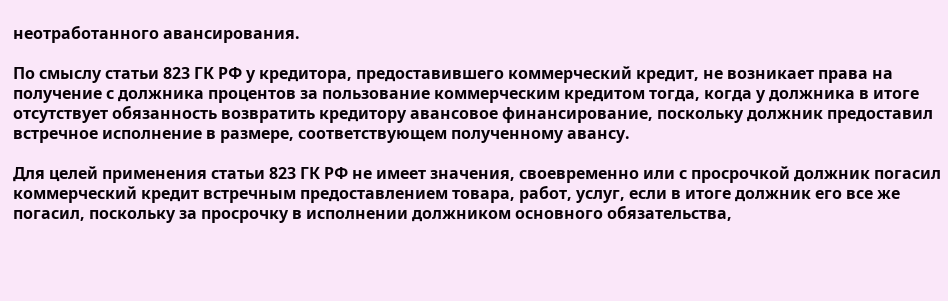неотработанного авансирования.

По смыслу статьи 823 ГК РФ у кредитора, предоставившего коммерческий кредит, не возникает права на получение с должника процентов за пользование коммерческим кредитом тогда, когда у должника в итоге отсутствует обязанность возвратить кредитору авансовое финансирование, поскольку должник предоставил встречное исполнение в размере, соответствующем полученному авансу.

Для целей применения статьи 823 ГК РФ не имеет значения, своевременно или с просрочкой должник погасил коммерческий кредит встречным предоставлением товара, работ, услуг, если в итоге должник его все же погасил, поскольку за просрочку в исполнении должником основного обязательства,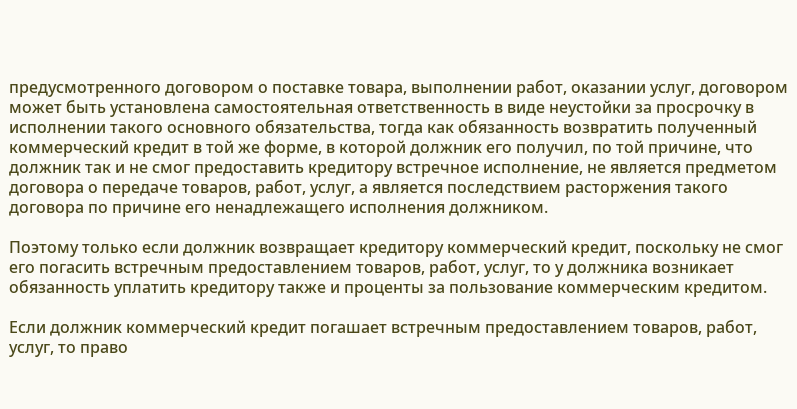предусмотренного договором о поставке товара, выполнении работ, оказании услуг, договором может быть установлена самостоятельная ответственность в виде неустойки за просрочку в исполнении такого основного обязательства, тогда как обязанность возвратить полученный коммерческий кредит в той же форме, в которой должник его получил, по той причине, что должник так и не смог предоставить кредитору встречное исполнение, не является предметом договора о передаче товаров, работ, услуг, а является последствием расторжения такого договора по причине его ненадлежащего исполнения должником.

Поэтому только если должник возвращает кредитору коммерческий кредит, поскольку не смог его погасить встречным предоставлением товаров, работ, услуг, то у должника возникает обязанность уплатить кредитору также и проценты за пользование коммерческим кредитом.

Если должник коммерческий кредит погашает встречным предоставлением товаров, работ, услуг, то право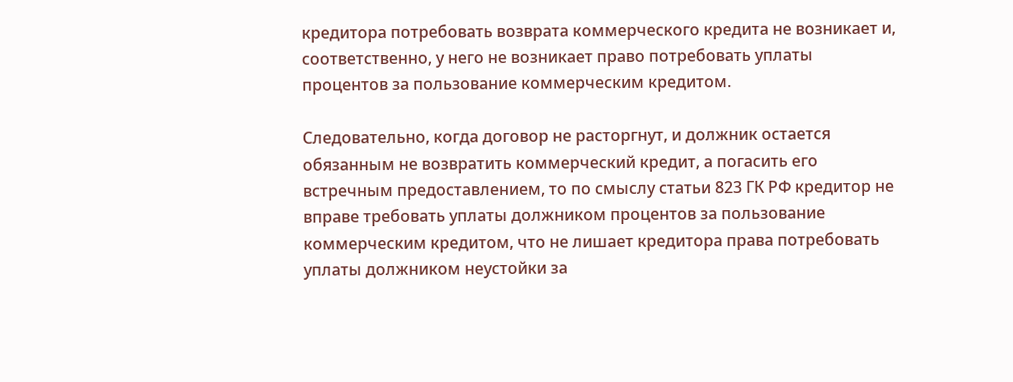кредитора потребовать возврата коммерческого кредита не возникает и, соответственно, у него не возникает право потребовать уплаты процентов за пользование коммерческим кредитом.

Следовательно, когда договор не расторгнут, и должник остается обязанным не возвратить коммерческий кредит, а погасить его встречным предоставлением, то по смыслу статьи 823 ГК РФ кредитор не вправе требовать уплаты должником процентов за пользование коммерческим кредитом, что не лишает кредитора права потребовать уплаты должником неустойки за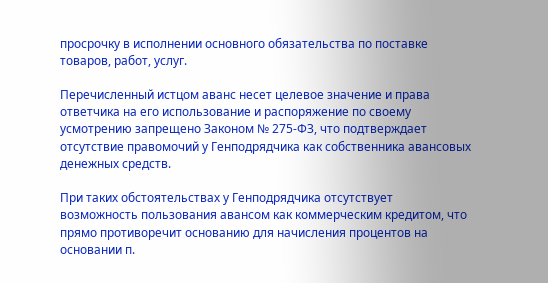просрочку в исполнении основного обязательства по поставке товаров, работ, услуг.

Перечисленный истцом аванс несет целевое значение и права ответчика на его использование и распоряжение по своему усмотрению запрещено Законом № 275-ФЗ, что подтверждает отсутствие правомочий у Генподрядчика как собственника авансовых денежных средств.

При таких обстоятельствах у Генподрядчика отсутствует возможность пользования авансом как коммерческим кредитом, что прямо противоречит основанию для начисления процентов на основании п.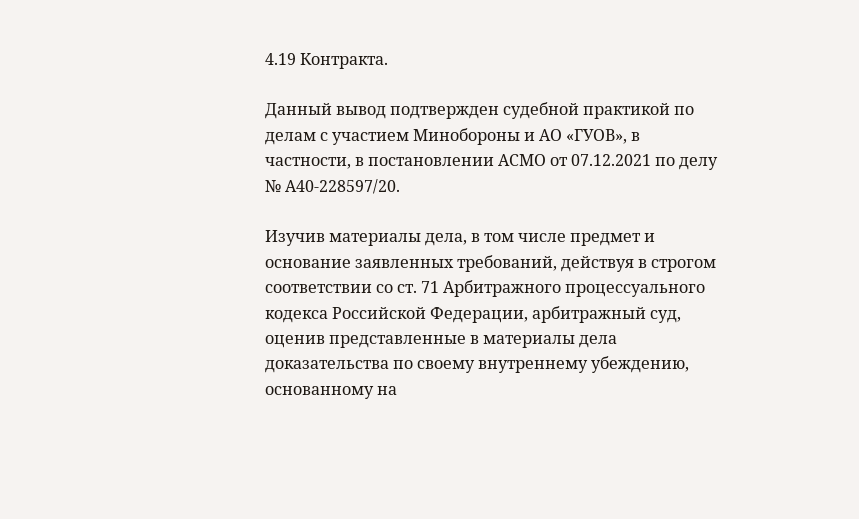4.19 Контракта.

Данный вывод подтвержден судебной практикой по делам с участием Минобороны и АО «ГУОВ», в частности, в постановлении АСМО от 07.12.2021 по делу № А40-228597/20.

Изучив материалы дела, в том числе предмет и основание заявленных требований, действуя в строгом соответствии со ст. 71 Арбитражного процессуального кодекса Российской Федерации, арбитражный суд, оценив представленные в материалы дела доказательства по своему внутреннему убеждению, основанному на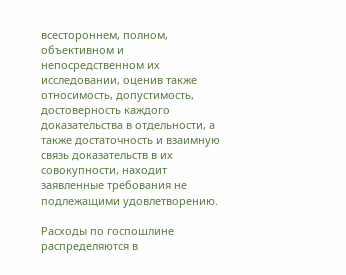всестороннем, полном, объективном и непосредственном их исследовании, оценив также относимость, допустимость, достоверность каждого доказательства в отдельности, а также достаточность и взаимную связь доказательств в их совокупности, находит заявленные требования не подлежащими удовлетворению.

Расходы по госпошлине распределяются в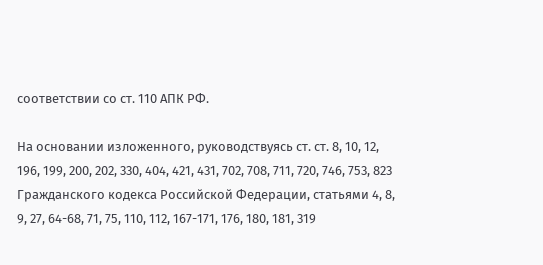соответствии со ст. 110 АПК РФ.

На основании изложенного, руководствуясь ст. ст. 8, 10, 12, 196, 199, 200, 202, 330, 404, 421, 431, 702, 708, 711, 720, 746, 753, 823 Гражданского кодекса Российской Федерации, статьями 4, 8, 9, 27, 64-68, 71, 75, 110, 112, 167-171, 176, 180, 181, 319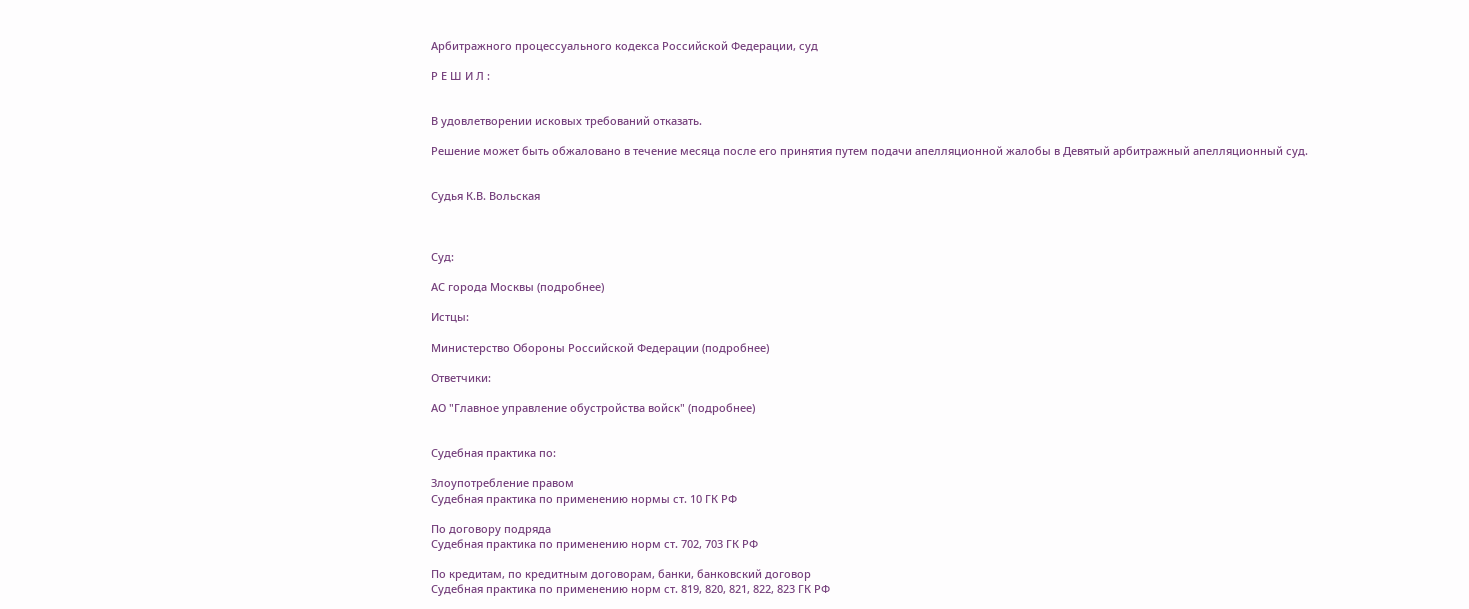Арбитражного процессуального кодекса Российской Федерации, суд

Р Е Ш И Л :


В удовлетворении исковых требований отказать.

Решение может быть обжаловано в течение месяца после его принятия путем подачи апелляционной жалобы в Девятый арбитражный апелляционный суд.


Судья К.В. Вольская



Суд:

АС города Москвы (подробнее)

Истцы:

Министерство Обороны Российской Федерации (подробнее)

Ответчики:

АО "Главное управление обустройства войск" (подробнее)


Судебная практика по:

Злоупотребление правом
Судебная практика по применению нормы ст. 10 ГК РФ

По договору подряда
Судебная практика по применению норм ст. 702, 703 ГК РФ

По кредитам, по кредитным договорам, банки, банковский договор
Судебная практика по применению норм ст. 819, 820, 821, 822, 823 ГК РФ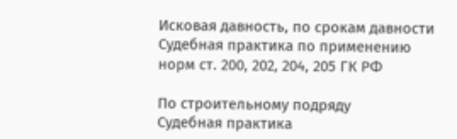Исковая давность, по срокам давности
Судебная практика по применению норм ст. 200, 202, 204, 205 ГК РФ

По строительному подряду
Судебная практика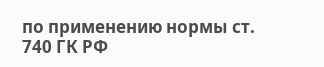по применению нормы ст. 740 ГК РФ